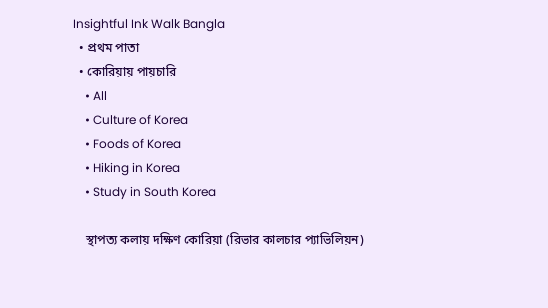Insightful Ink Walk Bangla
  • প্রথম পাতা
  • কোরিয়ায় পায়চারি
    • All
    • Culture of Korea
    • Foods of Korea
    • Hiking in Korea
    • Study in South Korea

    স্থাপত্য কলায় দক্ষিণ কোরিয়া (রিভার কালচার প্যাভিলিয়ন)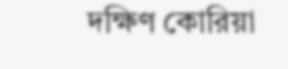দক্ষিণ কোরিয়া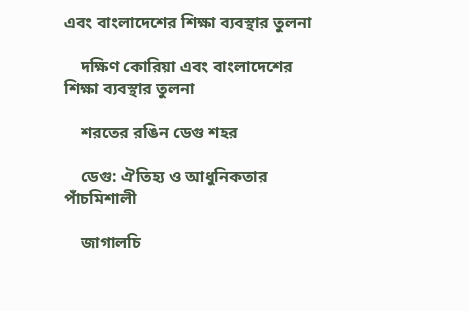এবং বাংলাদেশের শিক্ষা ব্যবস্থার তুলনা

    দক্ষিণ কোরিয়া এবং বাংলাদেশের শিক্ষা ব্যবস্থার তুলনা

    শরতের রঙিন ডেগু শহর

    ডেগু: ঐতিহ্য ও আধুনিকতার পাঁচমিশালী

    জাগালচি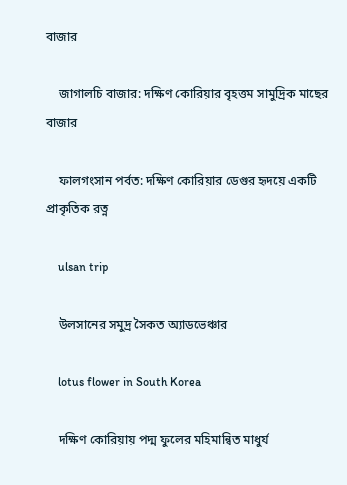বাজার

    জাগালচি বাজার: দক্ষিণ কোরিয়ার বৃহত্তম সামুদ্রিক মাছের বাজার

    ফালগংসান পর্বত: দক্ষিণ কোরিয়ার ডেগুর হৃদয়ে একটি প্রাকৃতিক রত্ন

    ulsan trip

    উলসানের সমুদ্র সৈকত অ্যাডভেঞ্চার

    lotus flower in South Korea

    দক্ষিণ কোরিয়ায় পদ্ম ফুলের মহিমান্বিত মাধুর্য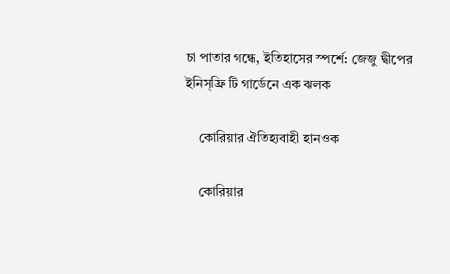চা পাতার গন্ধে, ইতিহাসের স্পর্শে: জেজু দ্বীপের ইনিস্ফ্রি টি গার্ডেনে এক ঝলক

    কোরিয়ার ঐতিহ্যবাহী হানওক

    কোরিয়ার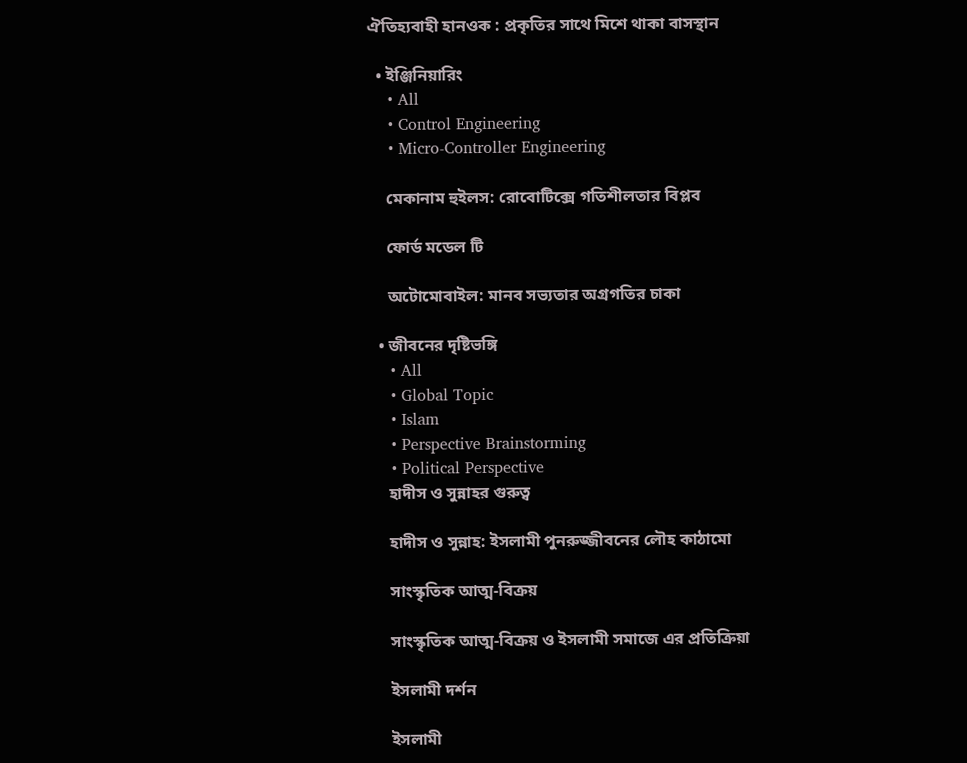ঐতিহ্যবাহী হানওক : প্রকৃতির সাথে মিশে থাকা বাসস্থান

  • ইঞ্জিনিয়ারিং
    • All
    • Control Engineering
    • Micro-Controller Engineering

    মেকানাম হুইলস: রোবোটিক্সে গতিশীলতার বিপ্লব

    ফোর্ড মডেল টি

    অটোমোবাইল: মানব সভ্যতার অগ্রগতির চাকা

  • জীবনের দৃষ্টিভঙ্গি
    • All
    • Global Topic
    • Islam
    • Perspective Brainstorming
    • Political Perspective
    হাদীস ও সুন্নাহর গুরুত্ব

    হাদীস ও সুন্নাহ: ইসলামী পুনরুজ্জীবনের লৌহ কাঠামো

    সাংস্কৃতিক আত্ম-বিক্রয়

    সাংস্কৃতিক আত্ম-বিক্রয় ও ইসলামী সমাজে এর প্রতিক্রিয়া

    ইসলামী দর্শন

    ইসলামী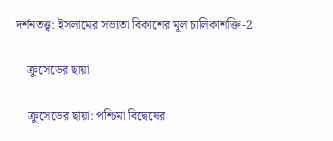দর্শনতত্ত্ব: ইসলামের সভ্যতা বিকাশের মূল চালিকাশক্তি-2

    ক্রুসেডের ছায়া

    ক্রুসেডের ছায়া: পশ্চিমা বিদ্বেষের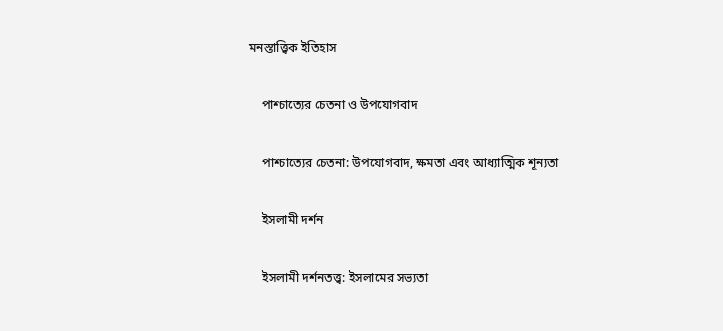মনস্তাত্ত্বিক ইতিহাস

    পাশ্চাত্যের চেতনা ও উপযোগবাদ

    পাশ্চাত্যের চেতনা: উপযোগবাদ, ক্ষমতা এবং আধ্যাত্মিক শূন্যতা

    ইসলামী দর্শন

    ইসলামী দর্শনতত্ত্ব: ইসলামের সভ্যতা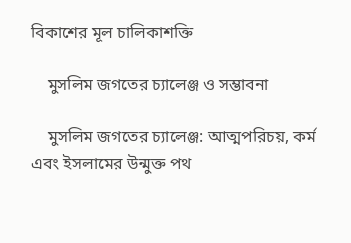বিকাশের মূল চালিকাশক্তি

    মুসলিম জগতের চ্যালেঞ্জ ও সম্ভাবনা

    মুসলিম জগতের চ্যালেঞ্জ: আত্মপরিচয়, কর্ম এবং ইসলামের উন্মুক্ত পথ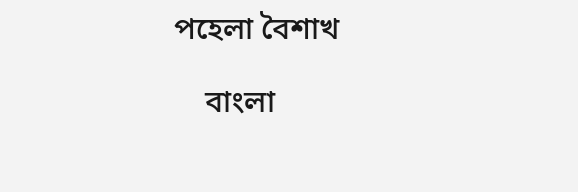পহেলা বৈশাখ

    বাংলা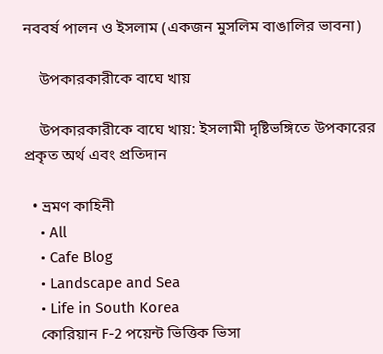নববর্ষ পালন ও ইসলাম (একজন মুসলিম বাঙালির ভাবনা)

    উপকারকারীকে বাঘে খায়

    উপকারকারীকে বাঘে খায়: ইসলামী দৃষ্টিভঙ্গিতে উপকারের প্রকৃত অর্থ এবং প্রতিদান

  • ভ্রমণ কাহিনী
    • All
    • Cafe Blog
    • Landscape and Sea
    • Life in South Korea
    কোরিয়ান F-2 পয়েন্ট ভিত্তিক ভিসা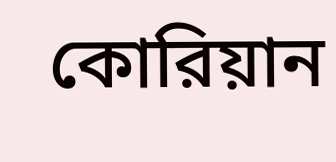কোরিয়ান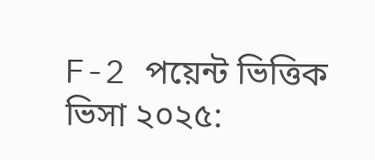F-2 পয়েন্ট ভিত্তিক ভিসা ২০২৫: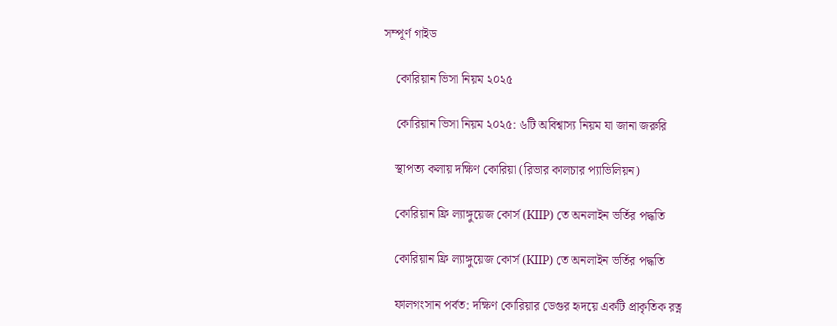সম্পূর্ণ গাইড

    কোরিয়ান ভিসা নিয়ম ২০২৫

    কোরিয়ান ভিসা নিয়ম ২০২৫: ৬টি অবিশ্বাস্য নিয়ম যা জানা জরুরি

    স্থাপত্য কলায় দক্ষিণ কোরিয়া (রিভার কালচার প্যাভিলিয়ন)

    কোরিয়ান ফ্রি ল্যাঙ্গুয়েজ কোর্স (KIIP) তে অনলাইন ভর্তির পদ্ধতি

    কোরিয়ান ফ্রি ল্যাঙ্গুয়েজ কোর্স (KIIP) তে অনলাইন ভর্তির পদ্ধতি

    ফালগংসান পর্বত: দক্ষিণ কোরিয়ার ডেগুর হৃদয়ে একটি প্রাকৃতিক রত্ন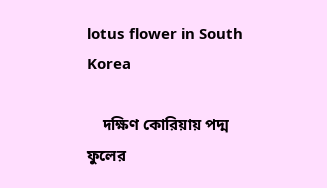lotus flower in South Korea

    দক্ষিণ কোরিয়ায় পদ্ম ফুলের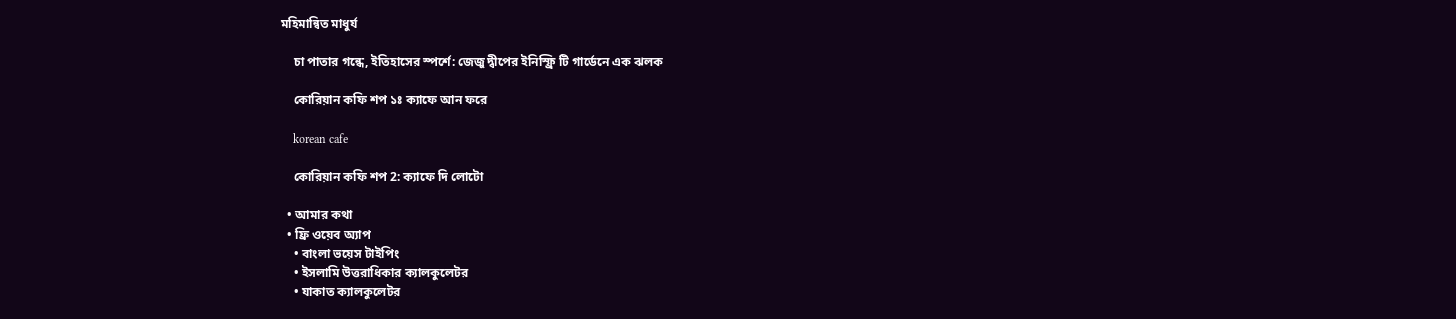মহিমান্বিত মাধুর্য

    চা পাতার গন্ধে, ইতিহাসের স্পর্শে: জেজু দ্বীপের ইনিস্ফ্রি টি গার্ডেনে এক ঝলক

    কোরিয়ান কফি শপ ১ঃ ক্যাফে আন ফরে

    korean cafe

    কোরিয়ান কফি শপ 2: ক্যাফে দি লোটো

  • আমার কথা
  • ফ্রি ওয়েব অ্যাপ
    • বাংলা ভয়েস টাইপিং
    • ইসলামি উত্তরাধিকার ক্যালকুলেটর
    • যাকাত ক্যালকুলেটর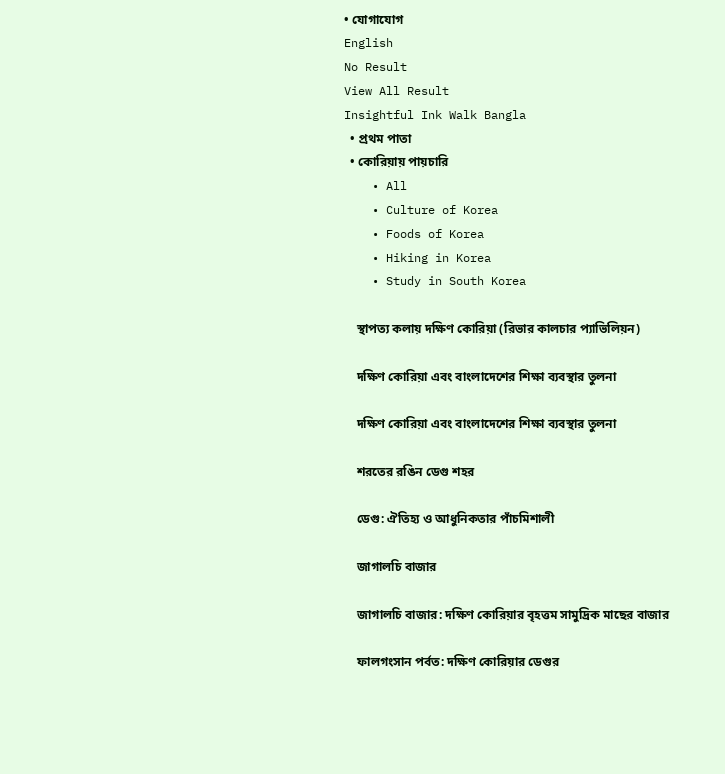• যোগাযোগ
English
No Result
View All Result
Insightful Ink Walk Bangla
  • প্রথম পাতা
  • কোরিয়ায় পায়চারি
    • All
    • Culture of Korea
    • Foods of Korea
    • Hiking in Korea
    • Study in South Korea

    স্থাপত্য কলায় দক্ষিণ কোরিয়া (রিভার কালচার প্যাভিলিয়ন)

    দক্ষিণ কোরিয়া এবং বাংলাদেশের শিক্ষা ব্যবস্থার তুলনা

    দক্ষিণ কোরিয়া এবং বাংলাদেশের শিক্ষা ব্যবস্থার তুলনা

    শরতের রঙিন ডেগু শহর

    ডেগু: ঐতিহ্য ও আধুনিকতার পাঁচমিশালী

    জাগালচি বাজার

    জাগালচি বাজার: দক্ষিণ কোরিয়ার বৃহত্তম সামুদ্রিক মাছের বাজার

    ফালগংসান পর্বত: দক্ষিণ কোরিয়ার ডেগুর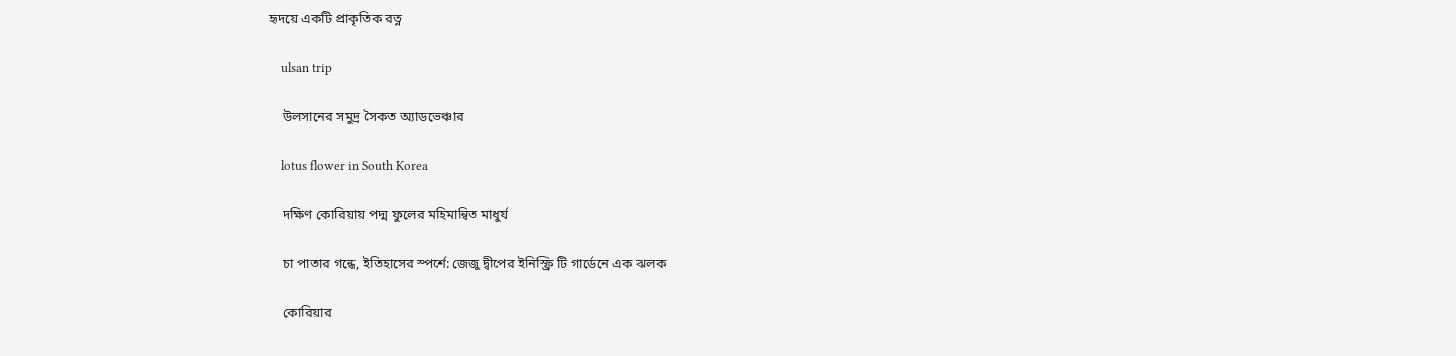হৃদয়ে একটি প্রাকৃতিক রত্ন

    ulsan trip

    উলসানের সমুদ্র সৈকত অ্যাডভেঞ্চার

    lotus flower in South Korea

    দক্ষিণ কোরিয়ায় পদ্ম ফুলের মহিমান্বিত মাধুর্য

    চা পাতার গন্ধে, ইতিহাসের স্পর্শে: জেজু দ্বীপের ইনিস্ফ্রি টি গার্ডেনে এক ঝলক

    কোরিয়ার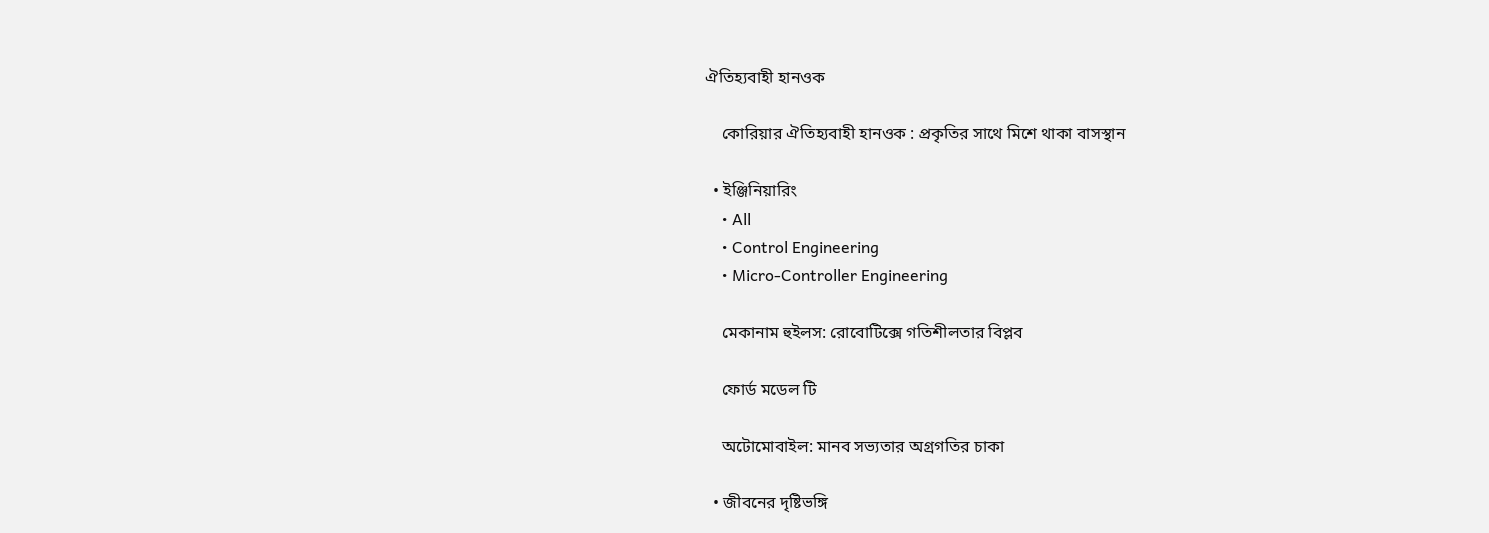ঐতিহ্যবাহী হানওক

    কোরিয়ার ঐতিহ্যবাহী হানওক : প্রকৃতির সাথে মিশে থাকা বাসস্থান

  • ইঞ্জিনিয়ারিং
    • All
    • Control Engineering
    • Micro-Controller Engineering

    মেকানাম হুইলস: রোবোটিক্সে গতিশীলতার বিপ্লব

    ফোর্ড মডেল টি

    অটোমোবাইল: মানব সভ্যতার অগ্রগতির চাকা

  • জীবনের দৃষ্টিভঙ্গি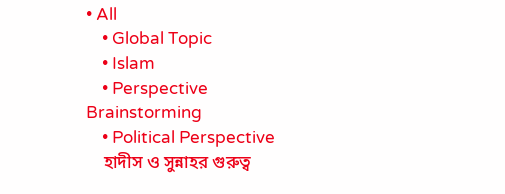• All
    • Global Topic
    • Islam
    • Perspective Brainstorming
    • Political Perspective
    হাদীস ও সুন্নাহর গুরুত্ব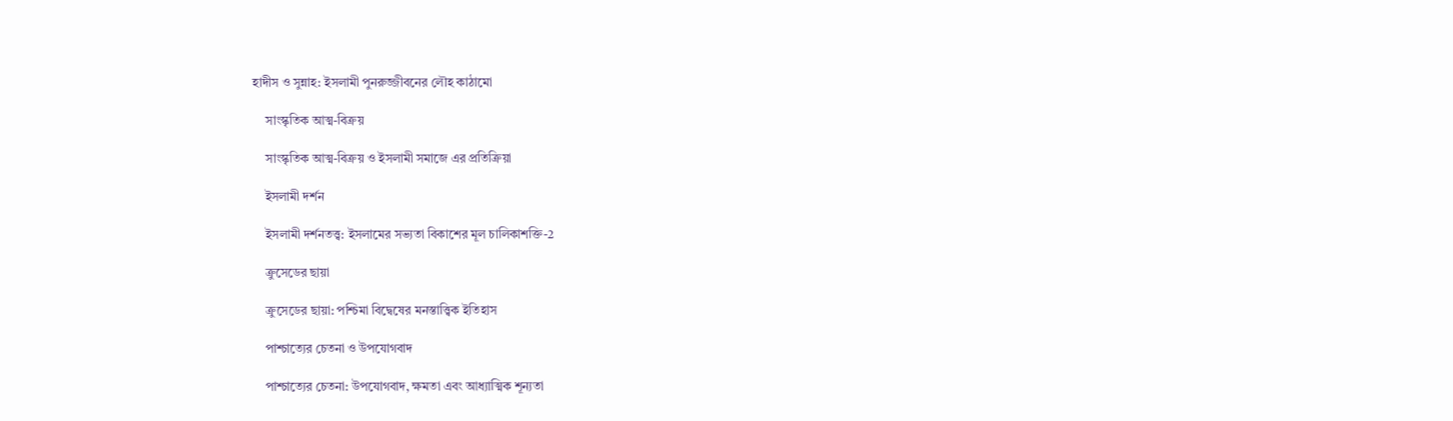হাদীস ও সুন্নাহ: ইসলামী পুনরুজ্জীবনের লৌহ কাঠামো

    সাংস্কৃতিক আত্ম-বিক্রয়

    সাংস্কৃতিক আত্ম-বিক্রয় ও ইসলামী সমাজে এর প্রতিক্রিয়া

    ইসলামী দর্শন

    ইসলামী দর্শনতত্ত্ব: ইসলামের সভ্যতা বিকাশের মূল চালিকাশক্তি-2

    ক্রুসেডের ছায়া

    ক্রুসেডের ছায়া: পশ্চিমা বিদ্বেষের মনস্তাত্ত্বিক ইতিহাস

    পাশ্চাত্যের চেতনা ও উপযোগবাদ

    পাশ্চাত্যের চেতনা: উপযোগবাদ, ক্ষমতা এবং আধ্যাত্মিক শূন্যতা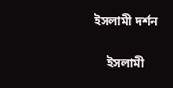ইসলামী দর্শন

    ইসলামী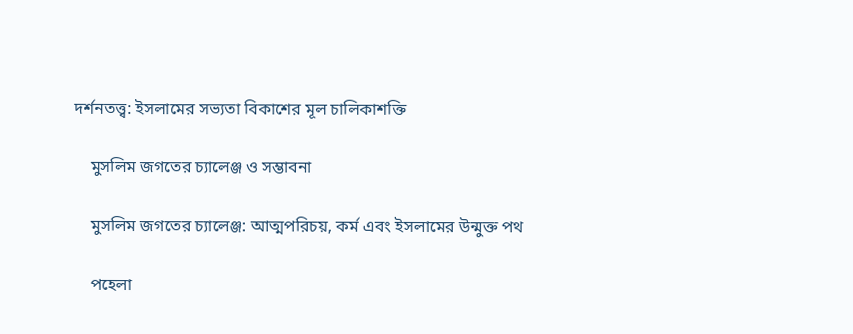দর্শনতত্ত্ব: ইসলামের সভ্যতা বিকাশের মূল চালিকাশক্তি

    মুসলিম জগতের চ্যালেঞ্জ ও সম্ভাবনা

    মুসলিম জগতের চ্যালেঞ্জ: আত্মপরিচয়, কর্ম এবং ইসলামের উন্মুক্ত পথ

    পহেলা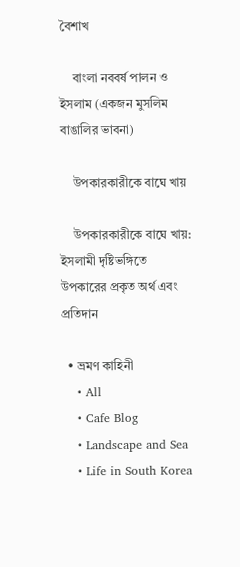বৈশাখ

    বাংলা নববর্ষ পালন ও ইসলাম (একজন মুসলিম বাঙালির ভাবনা)

    উপকারকারীকে বাঘে খায়

    উপকারকারীকে বাঘে খায়: ইসলামী দৃষ্টিভঙ্গিতে উপকারের প্রকৃত অর্থ এবং প্রতিদান

  • ভ্রমণ কাহিনী
    • All
    • Cafe Blog
    • Landscape and Sea
    • Life in South Korea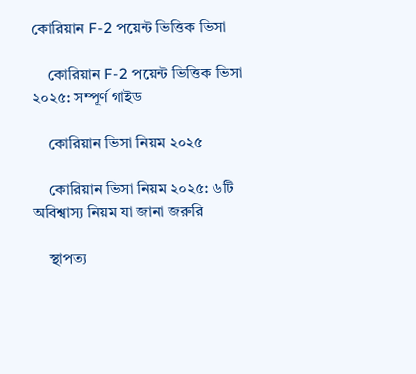কোরিয়ান F-2 পয়েন্ট ভিত্তিক ভিসা

    কোরিয়ান F-2 পয়েন্ট ভিত্তিক ভিসা ২০২৫: সম্পূর্ণ গাইড

    কোরিয়ান ভিসা নিয়ম ২০২৫

    কোরিয়ান ভিসা নিয়ম ২০২৫: ৬টি অবিশ্বাস্য নিয়ম যা জানা জরুরি

    স্থাপত্য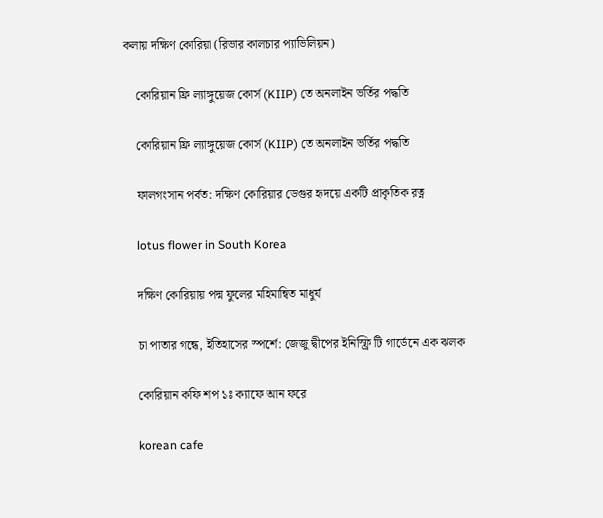কলায় দক্ষিণ কোরিয়া (রিভার কালচার প্যাভিলিয়ন)

    কোরিয়ান ফ্রি ল্যাঙ্গুয়েজ কোর্স (KIIP) তে অনলাইন ভর্তির পদ্ধতি

    কোরিয়ান ফ্রি ল্যাঙ্গুয়েজ কোর্স (KIIP) তে অনলাইন ভর্তির পদ্ধতি

    ফালগংসান পর্বত: দক্ষিণ কোরিয়ার ডেগুর হৃদয়ে একটি প্রাকৃতিক রত্ন

    lotus flower in South Korea

    দক্ষিণ কোরিয়ায় পদ্ম ফুলের মহিমান্বিত মাধুর্য

    চা পাতার গন্ধে, ইতিহাসের স্পর্শে: জেজু দ্বীপের ইনিস্ফ্রি টি গার্ডেনে এক ঝলক

    কোরিয়ান কফি শপ ১ঃ ক্যাফে আন ফরে

    korean cafe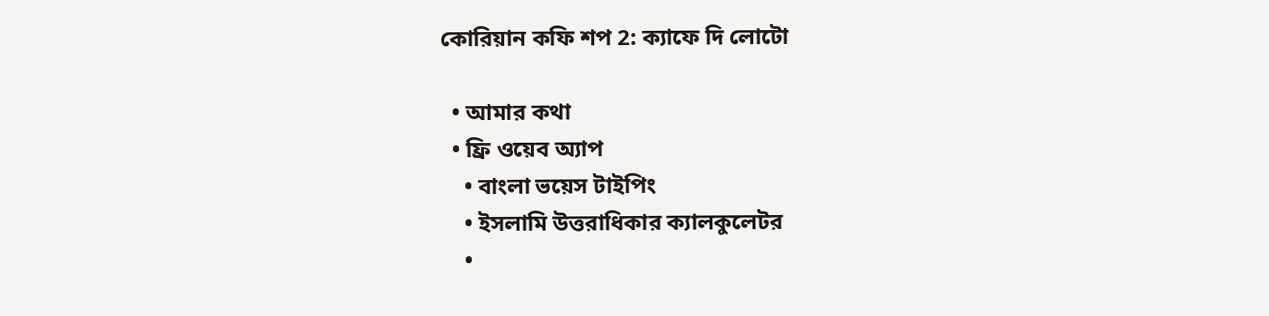কোরিয়ান কফি শপ 2: ক্যাফে দি লোটো

  • আমার কথা
  • ফ্রি ওয়েব অ্যাপ
    • বাংলা ভয়েস টাইপিং
    • ইসলামি উত্তরাধিকার ক্যালকুলেটর
    •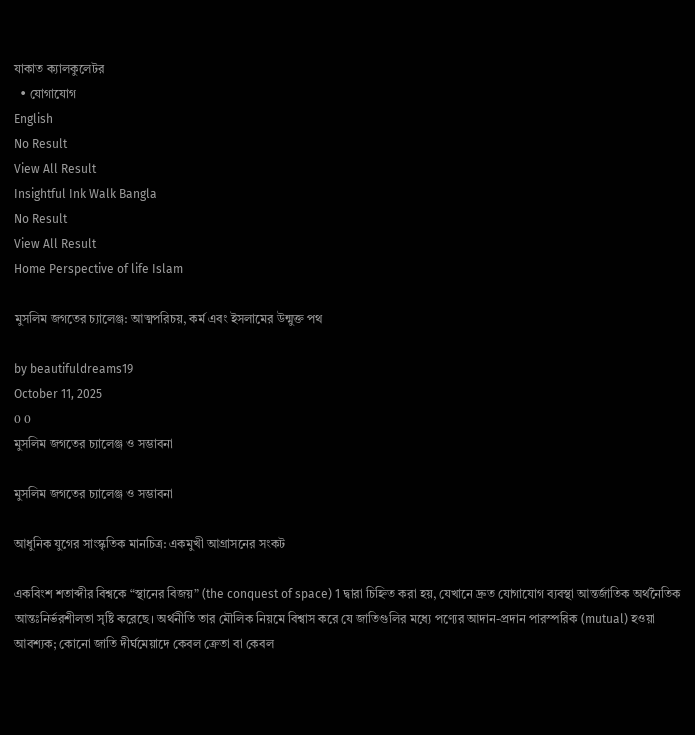যাকাত ক্যালকুলেটর
  • যোগাযোগ
English
No Result
View All Result
Insightful Ink Walk Bangla
No Result
View All Result
Home Perspective of life Islam

মুসলিম জগতের চ্যালেঞ্জ: আত্মপরিচয়, কর্ম এবং ইসলামের উন্মুক্ত পথ

by beautifuldreams19
October 11, 2025
0 0
মুসলিম জগতের চ্যালেঞ্জ ও সম্ভাবনা

মুসলিম জগতের চ্যালেঞ্জ ও সম্ভাবনা

আধুনিক যুগের সাংস্কৃতিক মানচিত্র: একমুখী আগ্রাসনের সংকট

একবিংশ শতাব্দীর বিশ্বকে “স্থানের বিজয়” (the conquest of space) 1 দ্বারা চিহ্নিত করা হয়, যেখানে দ্রুত যোগাযোগ ব্যবস্থা আন্তর্জাতিক অর্থনৈতিক আন্তঃনির্ভরশীলতা সৃষ্টি করেছে। অর্থনীতি তার মৌলিক নিয়মে বিশ্বাস করে যে জাতিগুলির মধ্যে পণ্যের আদান-প্রদান পারস্পরিক (mutual) হওয়া আবশ্যক; কোনো জাতি দীর্ঘমেয়াদে কেবল ক্রেতা বা কেবল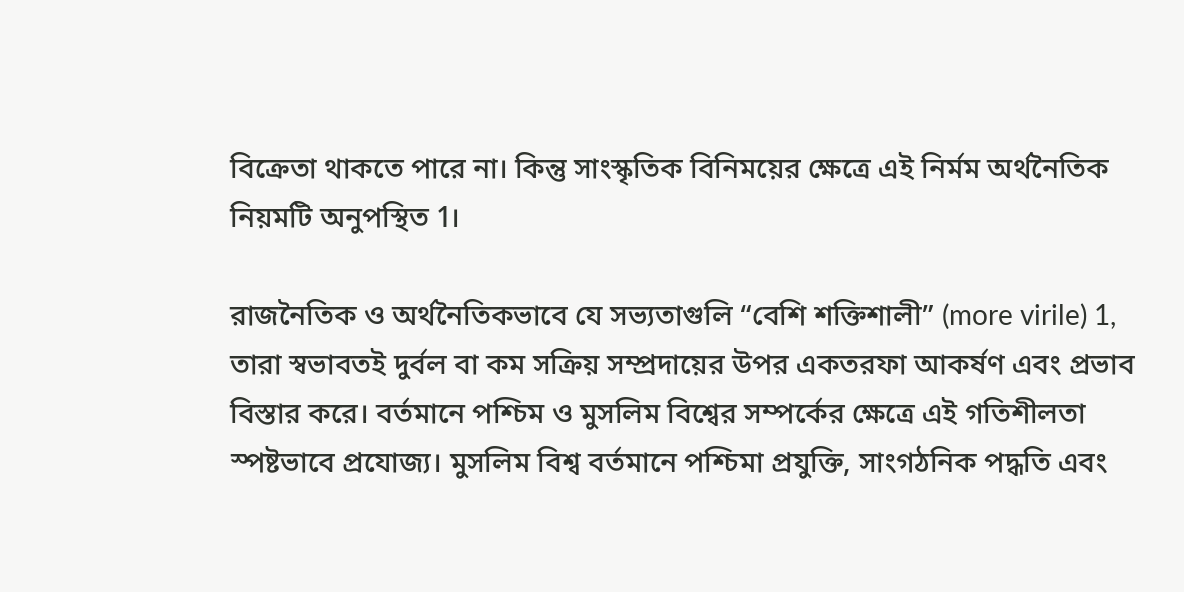বিক্রেতা থাকতে পারে না। কিন্তু সাংস্কৃতিক বিনিময়ের ক্ষেত্রে এই নির্মম অর্থনৈতিক নিয়মটি অনুপস্থিত 1।

রাজনৈতিক ও অর্থনৈতিকভাবে যে সভ্যতাগুলি “বেশি শক্তিশালী” (more virile) 1, তারা স্বভাবতই দুর্বল বা কম সক্রিয় সম্প্রদায়ের উপর একতরফা আকর্ষণ এবং প্রভাব বিস্তার করে। বর্তমানে পশ্চিম ও মুসলিম বিশ্বের সম্পর্কের ক্ষেত্রে এই গতিশীলতা স্পষ্টভাবে প্রযোজ্য। মুসলিম বিশ্ব বর্তমানে পশ্চিমা প্রযুক্তি, সাংগঠনিক পদ্ধতি এবং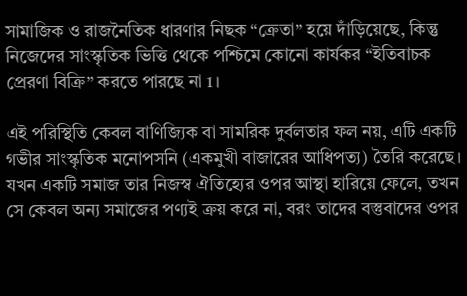সামাজিক ও রাজনৈতিক ধারণার নিছক “ক্রেতা” হয়ে দাঁড়িয়েছে, কিন্তু নিজেদের সাংস্কৃতিক ভিত্তি থেকে পশ্চিমে কোনো কার্যকর “ইতিবাচক প্রেরণা বিক্রি” করতে পারছে না 1।

এই পরিস্থিতি কেবল বাণিজ্যিক বা সামরিক দুর্বলতার ফল নয়, এটি একটি গভীর সাংস্কৃতিক মনোপসনি (একমুখী বাজারের আধিপত্য) তৈরি করেছে। যখন একটি সমাজ তার নিজস্ব ঐতিহ্যের ওপর আস্থা হারিয়ে ফেলে, তখন সে কেবল অন্য সমাজের পণ্যই ক্রয় করে না, বরং তাদের বস্তুবাদের ওপর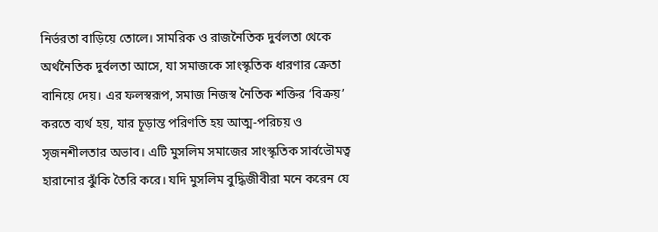নির্ভরতা বাড়িয়ে তোলে। সামরিক ও রাজনৈতিক দুর্বলতা থেকে অর্থনৈতিক দুর্বলতা আসে, যা সমাজকে সাংস্কৃতিক ধারণার ক্রেতা বানিয়ে দেয়। এর ফলস্বরূপ, সমাজ নিজস্ব নৈতিক শক্তির ‘বিক্রয়’ করতে ব্যর্থ হয়, যার চূড়ান্ত পরিণতি হয় আত্ম-পরিচয় ও সৃজনশীলতার অভাব। এটি মুসলিম সমাজের সাংস্কৃতিক সার্বভৌমত্ব হারানোর ঝুঁকি তৈরি করে। যদি মুসলিম বুদ্ধিজীবীরা মনে করেন যে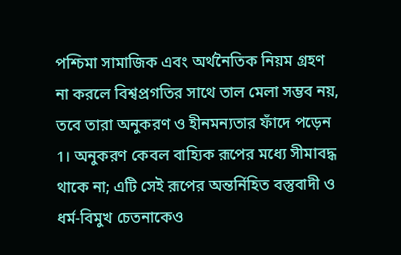পশ্চিমা সামাজিক এবং অর্থনৈতিক নিয়ম গ্রহণ না করলে বিশ্বপ্রগতির সাথে তাল মেলা সম্ভব নয়, তবে তারা অনুকরণ ও হীনমন্যতার ফাঁদে পড়েন 1। অনুকরণ কেবল বাহ্যিক রূপের মধ্যে সীমাবদ্ধ থাকে না; এটি সেই রূপের অন্তর্নিহিত বস্তুবাদী ও ধর্ম-বিমুখ চেতনাকেও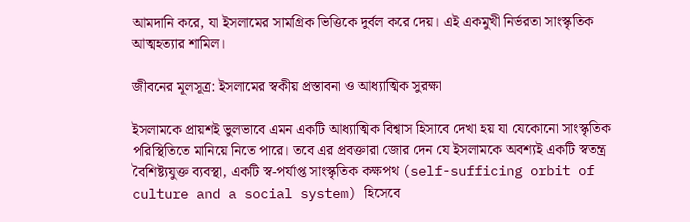আমদানি করে, যা ইসলামের সামগ্রিক ভিত্তিকে দুর্বল করে দেয়। এই একমুখী নির্ভরতা সাংস্কৃতিক আত্মহত্যার শামিল।

জীবনের মূলসূত্র: ইসলামের স্বকীয় প্রস্তাবনা ও আধ্যাত্মিক সুরক্ষা

ইসলামকে প্রায়শই ভুলভাবে এমন একটি আধ্যাত্মিক বিশ্বাস হিসাবে দেখা হয় যা যেকোনো সাংস্কৃতিক পরিস্থিতিতে মানিয়ে নিতে পারে। তবে এর প্রবক্তারা জোর দেন যে ইসলামকে অবশ্যই একটি স্বতন্ত্র বৈশিষ্ট্যযুক্ত ব্যবস্থা, একটি স্ব-পর্যাপ্ত সাংস্কৃতিক কক্ষপথ (self-sufficing orbit of culture and a social system) হিসেবে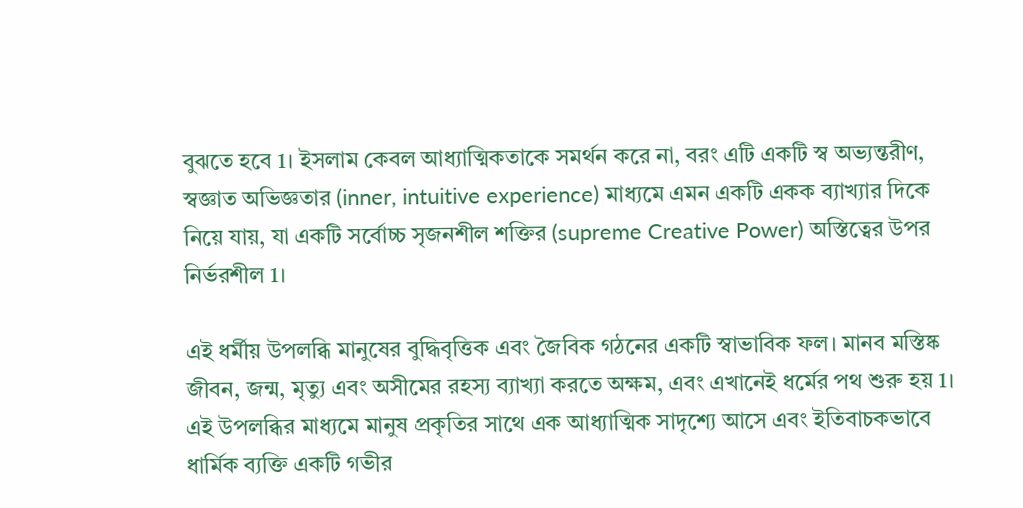বুঝতে হবে 1। ইসলাম কেবল আধ্যাত্মিকতাকে সমর্থন করে না, বরং এটি একটি স্ব অভ্যন্তরীণ, স্বজ্ঞাত অভিজ্ঞতার (inner, intuitive experience) মাধ্যমে এমন একটি একক ব্যাখ্যার দিকে নিয়ে যায়, যা একটি সর্বোচ্চ সৃজনশীল শক্তির (supreme Creative Power) অস্তিত্বের উপর নির্ভরশীল 1।

এই ধর্মীয় উপলব্ধি মানুষের বুদ্ধিবৃত্তিক এবং জৈবিক গঠনের একটি স্বাভাবিক ফল। মানব মস্তিষ্ক জীবন, জন্ম, মৃত্যু এবং অসীমের রহস্য ব্যাখ্যা করতে অক্ষম, এবং এখানেই ধর্মের পথ শুরু হয় 1। এই উপলব্ধির মাধ্যমে মানুষ প্রকৃতির সাথে এক আধ্যাত্মিক সাদৃশ্যে আসে এবং ইতিবাচকভাবে ধার্মিক ব্যক্তি একটি গভীর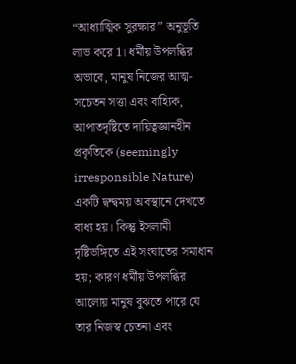“আধ্যাত্মিক সুরক্ষার” অনুভূতি লাভ করে 1। ধর্মীয় উপলব্ধির অভাবে, মানুষ নিজের আত্ম-সচেতন সত্তা এবং বাহ্যিক, আপাতদৃষ্টিতে দায়িত্বজ্ঞানহীন প্রকৃতিকে (seemingly irresponsible Nature) একটি দ্বন্দ্বময় অবস্থানে দেখতে বাধ্য হয়। কিন্তু ইসলামী দৃষ্টিভঙ্গিতে এই সংঘাতের সমাধান হয়; কারণ ধর্মীয় উপলব্ধির আলোয় মানুষ বুঝতে পারে যে তার নিজস্ব চেতনা এবং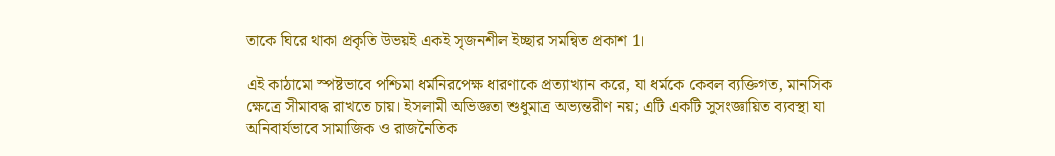তাকে ঘিরে থাকা প্রকৃতি উভয়ই একই সৃজনশীল ইচ্ছার সমন্বিত প্রকাশ 1।

এই কাঠামো স্পষ্টভাবে পশ্চিমা ধর্মনিরপেক্ষ ধারণাকে প্রত্যাখ্যান করে, যা ধর্মকে কেবল ব্যক্তিগত, মানসিক ক্ষেত্রে সীমাবদ্ধ রাখতে চায়। ইসলামী অভিজ্ঞতা শুধুমাত্র অভ্যন্তরীণ নয়; এটি একটি সুসংজ্ঞায়িত ব্যবস্থা যা অনিবার্যভাবে সামাজিক ও রাজনৈতিক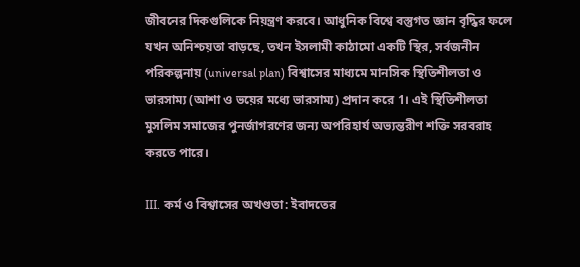জীবনের দিকগুলিকে নিয়ন্ত্রণ করবে। আধুনিক বিশ্বে বস্তুগত জ্ঞান বৃদ্ধির ফলে যখন অনিশ্চয়তা বাড়ছে, তখন ইসলামী কাঠামো একটি স্থির, সর্বজনীন পরিকল্পনায় (universal plan) বিশ্বাসের মাধ্যমে মানসিক স্থিতিশীলতা ও ভারসাম্য (আশা ও ভয়ের মধ্যে ভারসাম্য) প্রদান করে 1। এই স্থিতিশীলতা মুসলিম সমাজের পুনর্জাগরণের জন্য অপরিহার্য অভ্যন্তরীণ শক্তি সরবরাহ করতে পারে।

III. কর্ম ও বিশ্বাসের অখণ্ডতা: ইবাদতের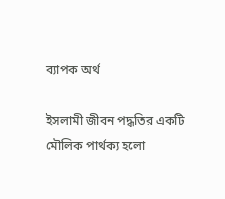ব্যাপক অর্থ

ইসলামী জীবন পদ্ধতির একটি মৌলিক পার্থক্য হলো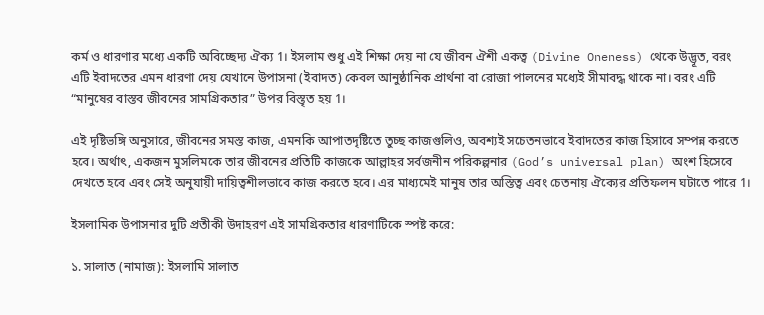কর্ম ও ধারণার মধ্যে একটি অবিচ্ছেদ্য ঐক্য 1। ইসলাম শুধু এই শিক্ষা দেয় না যে জীবন ঐশী একত্ব (Divine Oneness) থেকে উদ্ভূত, বরং এটি ইবাদতের এমন ধারণা দেয় যেখানে উপাসনা (ইবাদত) কেবল আনুষ্ঠানিক প্রার্থনা বা রোজা পালনের মধ্যেই সীমাবদ্ধ থাকে না। বরং এটি “মানুষের বাস্তব জীবনের সামগ্রিকতার” উপর বিস্তৃত হয় 1।

এই দৃষ্টিভঙ্গি অনুসারে, জীবনের সমস্ত কাজ, এমনকি আপাতদৃষ্টিতে তুচ্ছ কাজগুলিও, অবশ্যই সচেতনভাবে ইবাদতের কাজ হিসাবে সম্পন্ন করতে হবে। অর্থাৎ, একজন মুসলিমকে তার জীবনের প্রতিটি কাজকে আল্লাহর সর্বজনীন পরিকল্পনার (God’s universal plan) অংশ হিসেবে দেখতে হবে এবং সেই অনুযায়ী দায়িত্বশীলভাবে কাজ করতে হবে। এর মাধ্যমেই মানুষ তার অস্তিত্ব এবং চেতনায় ঐক্যের প্রতিফলন ঘটাতে পারে 1।

ইসলামিক উপাসনার দুটি প্রতীকী উদাহরণ এই সামগ্রিকতার ধারণাটিকে স্পষ্ট করে:

১. সালাত (নামাজ): ইসলামি সালাত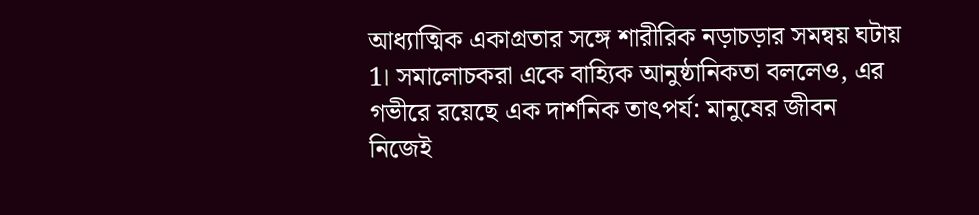আধ্যাত্মিক একাগ্রতার সঙ্গে শারীরিক নড়াচড়ার সমন্বয় ঘটায় 1। সমালোচকরা একে বাহ্যিক আনুষ্ঠানিকতা বললেও, এর গভীরে রয়েছে এক দার্শনিক তাৎপর্য: মানুষের জীবন নিজেই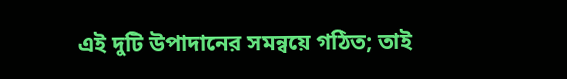এই দুটি উপাদানের সমন্বয়ে গঠিত; তাই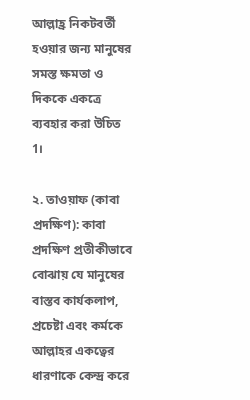আল্লাহ্র নিকটবর্তী হওয়ার জন্য মানুষের সমস্ত ক্ষমতা ও দিককে একত্রে ব্যবহার করা উচিত 1।

২. তাওয়াফ (কাবা প্রদক্ষিণ): কাবা প্রদক্ষিণ প্রতীকীভাবে বোঝায় যে মানুষের বাস্তব কার্যকলাপ, প্রচেষ্টা এবং কর্মকে আল্লাহর একত্বের ধারণাকে কেন্দ্র করে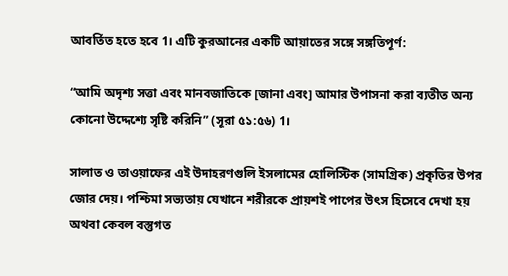আবর্তিত হতে হবে 1। এটি কুরআনের একটি আয়াতের সঙ্গে সঙ্গতিপূর্ণ:

“আমি অদৃশ্য সত্তা এবং মানবজাতিকে [জানা এবং] আমার উপাসনা করা ব্যতীত অন্য কোনো উদ্দেশ্যে সৃষ্টি করিনি” (সূরা ৫১:৫৬) 1।

সালাত ও তাওয়াফের এই উদাহরণগুলি ইসলামের হোলিস্টিক (সামগ্রিক) প্রকৃতির উপর জোর দেয়। পশ্চিমা সভ্যতায় যেখানে শরীরকে প্রায়শই পাপের উৎস হিসেবে দেখা হয় অথবা কেবল বস্তুগত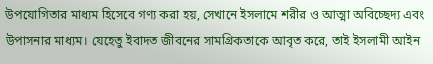উপযোগিতার মাধ্যম হিসেবে গণ্য করা হয়, সেখানে ইসলামে শরীর ও আত্মা অবিচ্ছেদ্য এবং উপাসনার মাধ্যম। যেহেতু ইবাদত জীবনের সামগ্রিকতাকে আবৃত করে, তাই ইসলামী আইন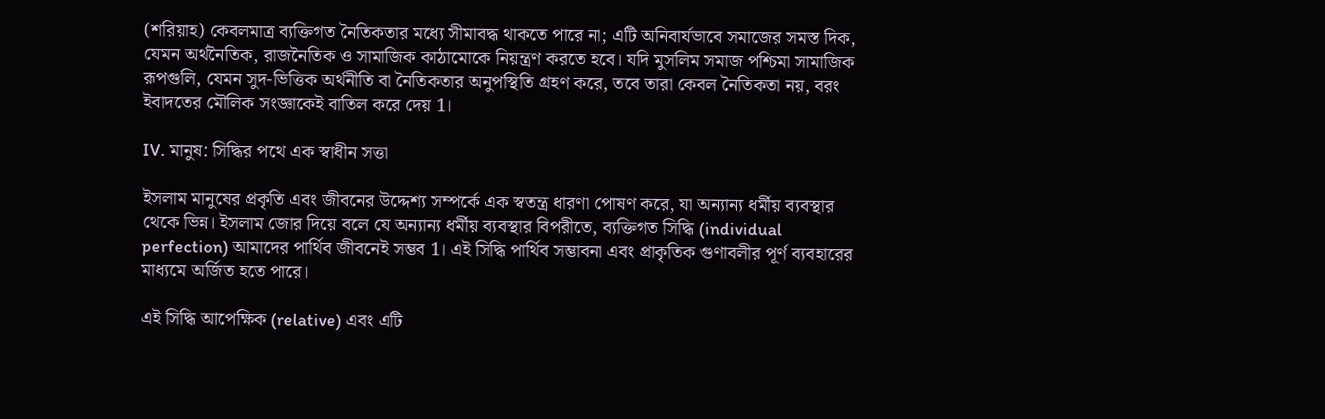(শরিয়াহ) কেবলমাত্র ব্যক্তিগত নৈতিকতার মধ্যে সীমাবদ্ধ থাকতে পারে না; এটি অনিবার্যভাবে সমাজের সমস্ত দিক, যেমন অর্থনৈতিক, রাজনৈতিক ও সামাজিক কাঠামোকে নিয়ন্ত্রণ করতে হবে। যদি মুসলিম সমাজ পশ্চিমা সামাজিক রূপগুলি, যেমন সুদ-ভিত্তিক অর্থনীতি বা নৈতিকতার অনুপস্থিতি গ্রহণ করে, তবে তারা কেবল নৈতিকতা নয়, বরং ইবাদতের মৌলিক সংজ্ঞাকেই বাতিল করে দেয় 1।

IV. মানুষ: সিদ্ধির পথে এক স্বাধীন সত্তা

ইসলাম মানুষের প্রকৃতি এবং জীবনের উদ্দেশ্য সম্পর্কে এক স্বতন্ত্র ধারণা পোষণ করে, যা অন্যান্য ধর্মীয় ব্যবস্থার থেকে ভিন্ন। ইসলাম জোর দিয়ে বলে যে অন্যান্য ধর্মীয় ব্যবস্থার বিপরীতে, ব্যক্তিগত সিদ্ধি (individual perfection) আমাদের পার্থিব জীবনেই সম্ভব 1। এই সিদ্ধি পার্থিব সম্ভাবনা এবং প্রাকৃতিক গুণাবলীর পূর্ণ ব্যবহারের মাধ্যমে অর্জিত হতে পারে।

এই সিদ্ধি আপেক্ষিক (relative) এবং এটি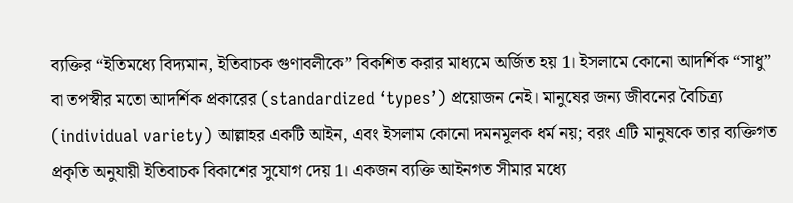ব্যক্তির “ইতিমধ্যে বিদ্যমান, ইতিবাচক গুণাবলীকে” বিকশিত করার মাধ্যমে অর্জিত হয় 1। ইসলামে কোনো আদর্শিক “সাধু” বা তপস্বীর মতো আদর্শিক প্রকারের (standardized ‘types’) প্রয়োজন নেই। মানুষের জন্য জীবনের বৈচিত্র্য (individual variety) আল্লাহর একটি আইন, এবং ইসলাম কোনো দমনমূলক ধর্ম নয়; বরং এটি মানুষকে তার ব্যক্তিগত প্রকৃতি অনুযায়ী ইতিবাচক বিকাশের সুযোগ দেয় 1। একজন ব্যক্তি আইনগত সীমার মধ্যে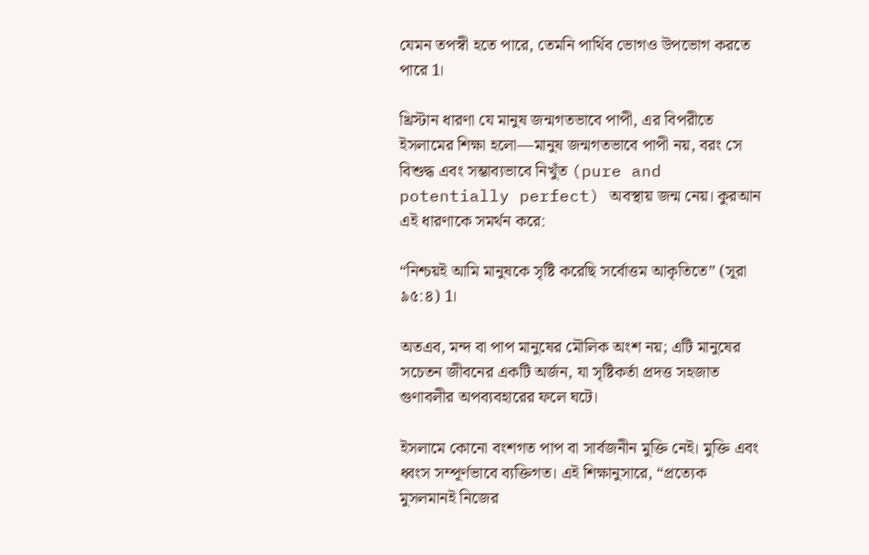যেমন তপস্বী হতে পারে, তেমনি পার্থিব ভোগও উপভোগ করতে পারে 1।

খ্রিস্টান ধারণা যে মানুষ জন্মগতভাবে পাপী, এর বিপরীতে ইসলামের শিক্ষা হলো—মানুষ জন্মগতভাবে পাপী নয়, বরং সে বিশুদ্ধ এবং সম্ভাব্যভাবে নিখুঁত (pure and potentially perfect) অবস্থায় জন্ম নেয়। কুরআন এই ধারণাকে সমর্থন করে:

“নিশ্চয়ই আমি মানুষকে সৃষ্টি করেছি সর্বোত্তম আকৃতিতে” (সূরা ৯৫:৪) 1।

অতএব, মন্দ বা পাপ মানুষের মৌলিক অংশ নয়; এটি মানুষের সচেতন জীবনের একটি অর্জন, যা সৃষ্টিকর্তা প্রদত্ত সহজাত গুণাবলীর অপব্যবহারের ফলে ঘটে।

ইসলামে কোনো বংশগত পাপ বা সার্বজনীন মুক্তি নেই। মুক্তি এবং ধ্বংস সম্পূর্ণভাবে ব্যক্তিগত। এই শিক্ষানুসারে, “প্রত্যেক মুসলমানই নিজের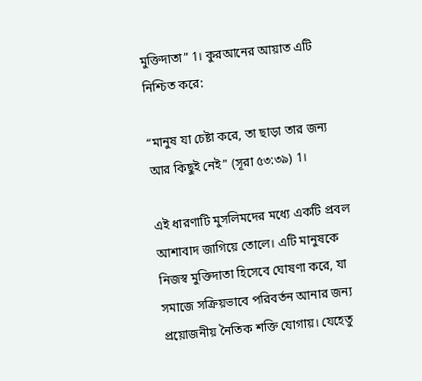মুক্তিদাতা” 1। কুরআনের আয়াত এটি নিশ্চিত করে:

“মানুষ যা চেষ্টা করে, তা ছাড়া তার জন্য আর কিছুই নেই” (সূরা ৫৩:৩৯) 1।

এই ধারণাটি মুসলিমদের মধ্যে একটি প্রবল আশাবাদ জাগিয়ে তোলে। এটি মানুষকে নিজস্ব মুক্তিদাতা হিসেবে ঘোষণা করে, যা সমাজে সক্রিয়ভাবে পরিবর্তন আনার জন্য প্রয়োজনীয় নৈতিক শক্তি যোগায়। যেহেতু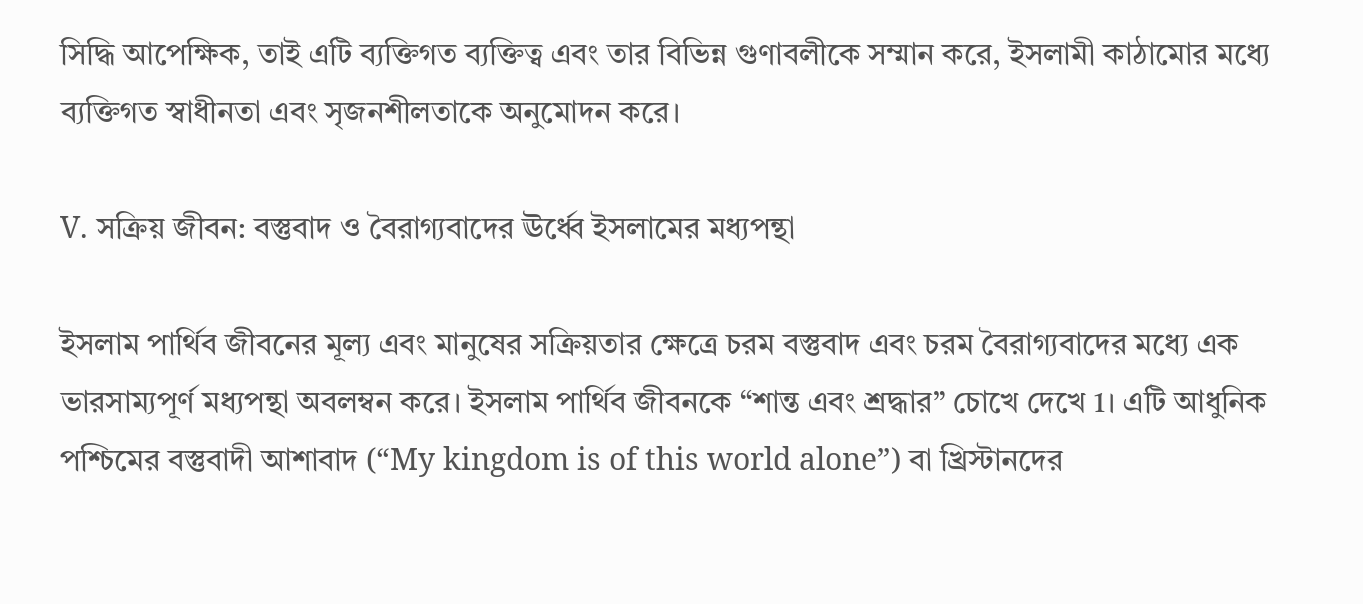সিদ্ধি আপেক্ষিক, তাই এটি ব্যক্তিগত ব্যক্তিত্ব এবং তার বিভিন্ন গুণাবলীকে সম্মান করে, ইসলামী কাঠামোর মধ্যে ব্যক্তিগত স্বাধীনতা এবং সৃজনশীলতাকে অনুমোদন করে।

V. সক্রিয় জীবন: বস্তুবাদ ও বৈরাগ্যবাদের ঊর্ধ্বে ইসলামের মধ্যপন্থা

ইসলাম পার্থিব জীবনের মূল্য এবং মানুষের সক্রিয়তার ক্ষেত্রে চরম বস্তুবাদ এবং চরম বৈরাগ্যবাদের মধ্যে এক ভারসাম্যপূর্ণ মধ্যপন্থা অবলম্বন করে। ইসলাম পার্থিব জীবনকে “শান্ত এবং শ্রদ্ধার” চোখে দেখে 1। এটি আধুনিক পশ্চিমের বস্তুবাদী আশাবাদ (“My kingdom is of this world alone”) বা খ্রিস্টানদের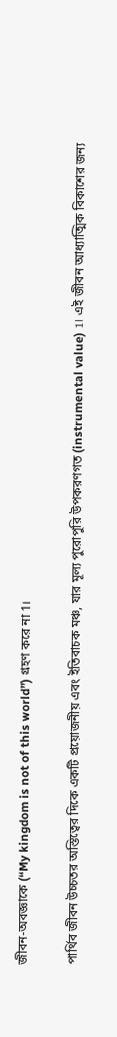জীবন-অবজ্ঞাকে (“My kingdom is not of this world”) গ্রহণ করে না 1।

পার্থিব জীবন উচ্চতর অস্তিত্বের দিকে একটি প্রয়োজনীয় এবং ইতিবাচক মঞ্চ, যার মূল্য পুরোপুরি উপকরণগত (instrumental value) 1। এই জীবন আধ্যাত্মিক বিকাশের জন্য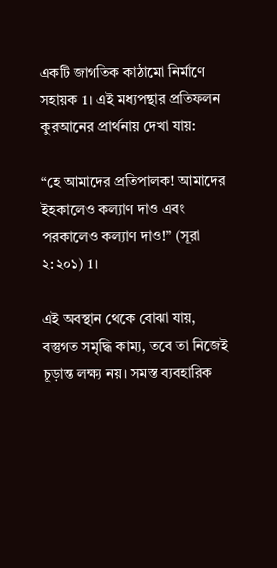একটি জাগতিক কাঠামো নির্মাণে সহায়ক 1। এই মধ্যপন্থার প্রতিফলন কুরআনের প্রার্থনায় দেখা যায়:

“হে আমাদের প্রতিপালক! আমাদের ইহকালেও কল্যাণ দাও এবং পরকালেও কল্যাণ দাও!” (সূরা ২:২০১) 1।

এই অবস্থান থেকে বোঝা যায়, বস্তুগত সমৃদ্ধি কাম্য, তবে তা নিজেই চূড়ান্ত লক্ষ্য নয়। সমস্ত ব্যবহারিক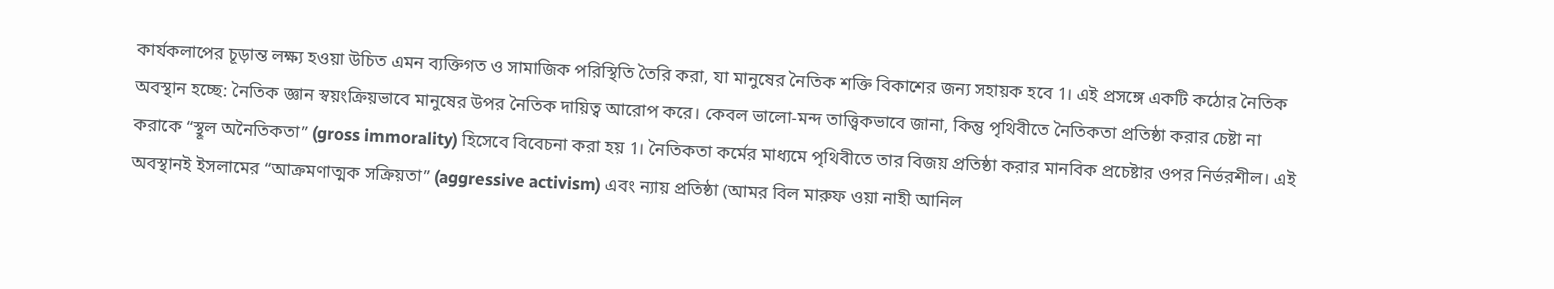কার্যকলাপের চূড়ান্ত লক্ষ্য হওয়া উচিত এমন ব্যক্তিগত ও সামাজিক পরিস্থিতি তৈরি করা, যা মানুষের নৈতিক শক্তি বিকাশের জন্য সহায়ক হবে 1। এই প্রসঙ্গে একটি কঠোর নৈতিক অবস্থান হচ্ছে: নৈতিক জ্ঞান স্বয়ংক্রিয়ভাবে মানুষের উপর নৈতিক দায়িত্ব আরোপ করে। কেবল ভালো-মন্দ তাত্ত্বিকভাবে জানা, কিন্তু পৃথিবীতে নৈতিকতা প্রতিষ্ঠা করার চেষ্টা না করাকে “স্থূল অনৈতিকতা” (gross immorality) হিসেবে বিবেচনা করা হয় 1। নৈতিকতা কর্মের মাধ্যমে পৃথিবীতে তার বিজয় প্রতিষ্ঠা করার মানবিক প্রচেষ্টার ওপর নির্ভরশীল। এই অবস্থানই ইসলামের “আক্রমণাত্মক সক্রিয়তা” (aggressive activism) এবং ন্যায় প্রতিষ্ঠা (আমর বিল মারুফ ওয়া নাহী আনিল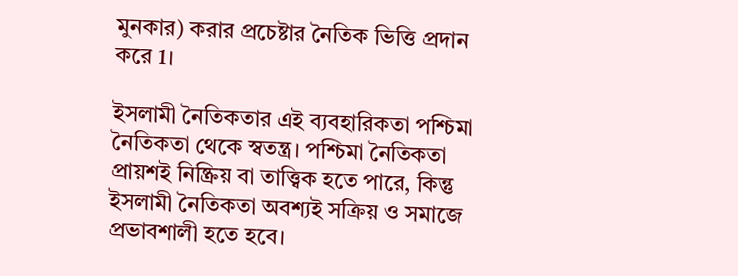মুনকার) করার প্রচেষ্টার নৈতিক ভিত্তি প্রদান করে 1।

ইসলামী নৈতিকতার এই ব্যবহারিকতা পশ্চিমা নৈতিকতা থেকে স্বতন্ত্র। পশ্চিমা নৈতিকতা প্রায়শই নিষ্ক্রিয় বা তাত্ত্বিক হতে পারে, কিন্তু ইসলামী নৈতিকতা অবশ্যই সক্রিয় ও সমাজে প্রভাবশালী হতে হবে।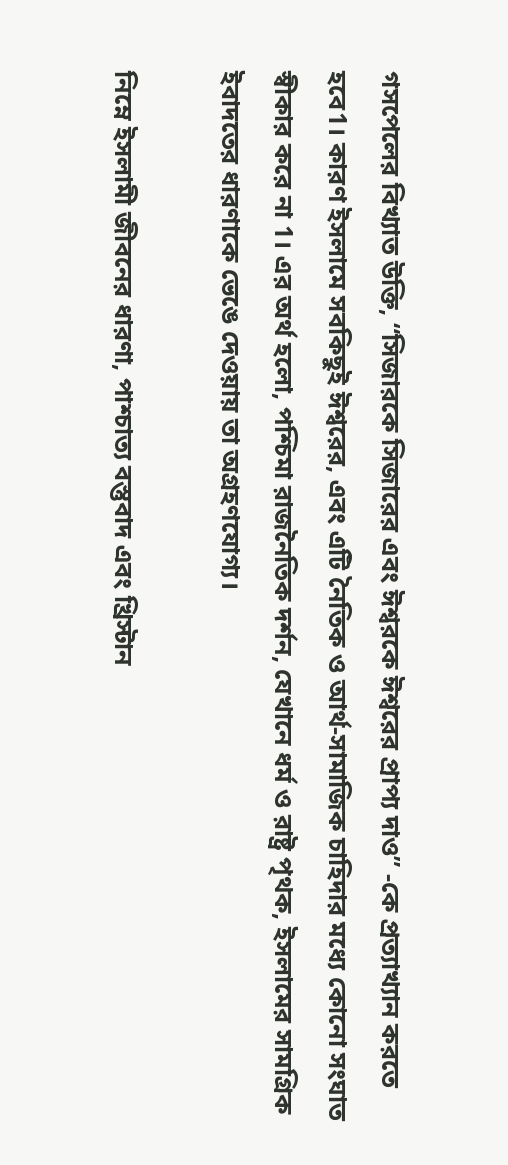গসপেলের বিখ্যাত উক্তি, “সিজারকে সিজারের এবং ঈশ্বরকে ঈশ্বরের প্রাপ্য দাও” -কে প্রত্যাখ্যান করতে হবে1। কারণ ইসলামে সবকিছুই ঈশ্বরের, এবং এটি নৈতিক ও আর্থ-সামাজিক চাহিদার মধ্যে কোনো সংঘাত স্বীকার করে না 1। এর অর্থ হলো, পশ্চিমা রাজনৈতিক দর্শন, যেখানে ধর্ম ও রাষ্ট্র পৃথক, ইসলামের সামগ্রিক ইবাদতের ধারণাকে ভেঙে দেওয়ায় তা অগ্রহণযোগ্য।

নিম্নে ইসলামী জীবনের ধারণা, পাশ্চাত্য বস্তুবাদ এবং খ্রিস্টান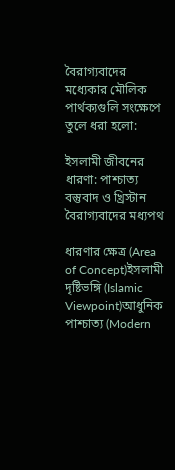বৈরাগ্যবাদের মধ্যেকার মৌলিক পার্থক্যগুলি সংক্ষেপে তুলে ধরা হলো:

ইসলামী জীবনের ধারণা: পাশ্চাত্য বস্তুবাদ ও খ্রিস্টান বৈরাগ্যবাদের মধ্যপথ

ধারণার ক্ষেত্র (Area of Concept)ইসলামী দৃষ্টিভঙ্গি (Islamic Viewpoint)আধুনিক পাশ্চাত্য (Modern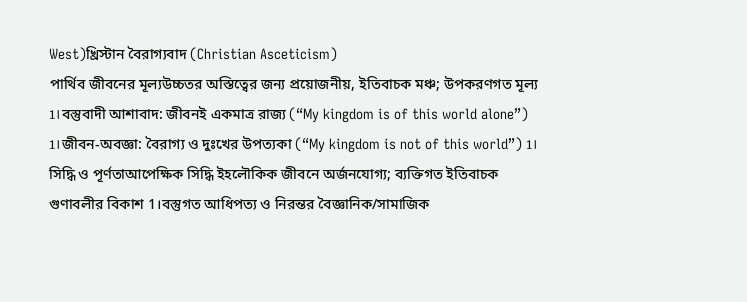West)খ্রিস্টান বৈরাগ্যবাদ (Christian Asceticism)
পার্থিব জীবনের মূল্যউচ্চতর অস্তিত্বের জন্য প্রয়োজনীয়, ইতিবাচক মঞ্চ; উপকরণগত মূল্য 1।বস্তুবাদী আশাবাদ: জীবনই একমাত্র রাজ্য (“My kingdom is of this world alone”) 1।জীবন-অবজ্ঞা: বৈরাগ্য ও দুঃখের উপত্যকা (“My kingdom is not of this world”) 1।
সিদ্ধি ও পূর্ণতাআপেক্ষিক সিদ্ধি ইহলৌকিক জীবনে অর্জনযোগ্য; ব্যক্তিগত ইতিবাচক গুণাবলীর বিকাশ 1।বস্তুগত আধিপত্য ও নিরন্তর বৈজ্ঞানিক/সামাজিক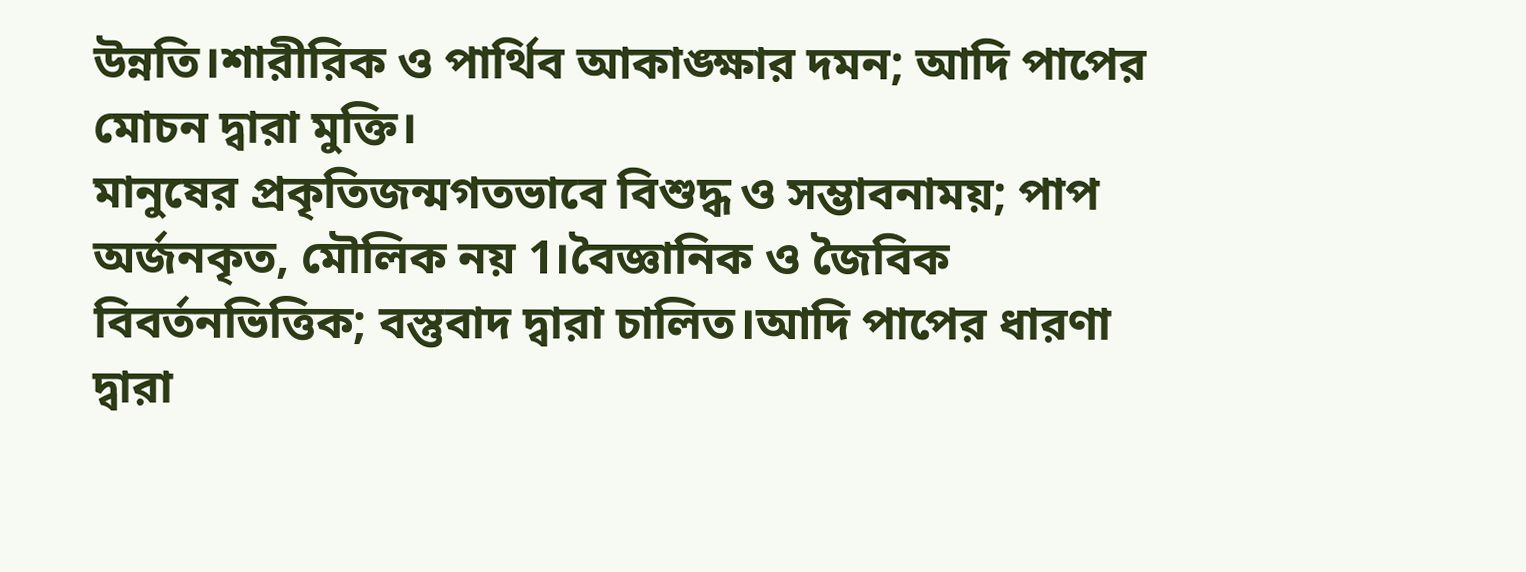উন্নতি।শারীরিক ও পার্থিব আকাঙ্ক্ষার দমন; আদি পাপের মোচন দ্বারা মুক্তি।
মানুষের প্রকৃতিজন্মগতভাবে বিশুদ্ধ ও সম্ভাবনাময়; পাপ অর্জনকৃত, মৌলিক নয় 1।বৈজ্ঞানিক ও জৈবিক বিবর্তনভিত্তিক; বস্তুবাদ দ্বারা চালিত।আদি পাপের ধারণা দ্বারা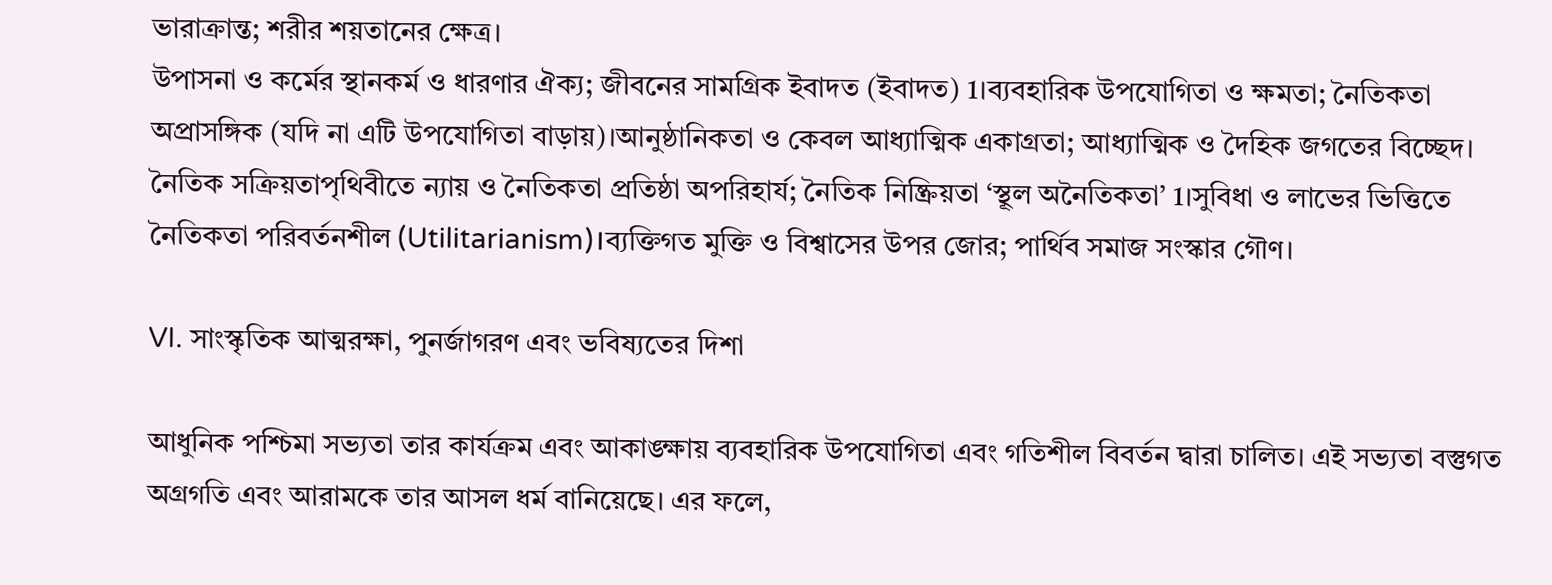ভারাক্রান্ত; শরীর শয়তানের ক্ষেত্র।
উপাসনা ও কর্মের স্থানকর্ম ও ধারণার ঐক্য; জীবনের সামগ্রিক ইবাদত (ইবাদত) 1।ব্যবহারিক উপযোগিতা ও ক্ষমতা; নৈতিকতা অপ্রাসঙ্গিক (যদি না এটি উপযোগিতা বাড়ায়)।আনুষ্ঠানিকতা ও কেবল আধ্যাত্মিক একাগ্রতা; আধ্যাত্মিক ও দৈহিক জগতের বিচ্ছেদ।
নৈতিক সক্রিয়তাপৃথিবীতে ন্যায় ও নৈতিকতা প্রতিষ্ঠা অপরিহার্য; নৈতিক নিষ্ক্রিয়তা ‘স্থূল অনৈতিকতা’ 1।সুবিধা ও লাভের ভিত্তিতে নৈতিকতা পরিবর্তনশীল (Utilitarianism)।ব্যক্তিগত মুক্তি ও বিশ্বাসের উপর জোর; পার্থিব সমাজ সংস্কার গৌণ।

VI. সাংস্কৃতিক আত্মরক্ষা, পুনর্জাগরণ এবং ভবিষ্যতের দিশা

আধুনিক পশ্চিমা সভ্যতা তার কার্যক্রম এবং আকাঙ্ক্ষায় ব্যবহারিক উপযোগিতা এবং গতিশীল বিবর্তন দ্বারা চালিত। এই সভ্যতা বস্তুগত অগ্রগতি এবং আরামকে তার আসল ধর্ম বানিয়েছে। এর ফলে,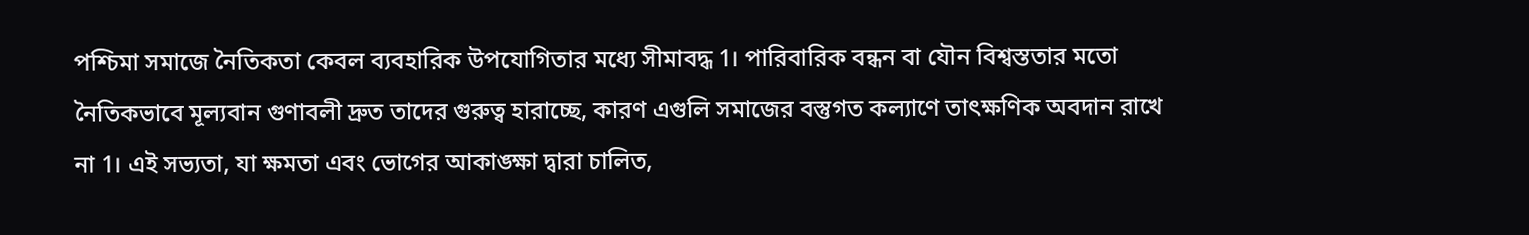পশ্চিমা সমাজে নৈতিকতা কেবল ব্যবহারিক উপযোগিতার মধ্যে সীমাবদ্ধ 1। পারিবারিক বন্ধন বা যৌন বিশ্বস্ততার মতো নৈতিকভাবে মূল্যবান গুণাবলী দ্রুত তাদের গুরুত্ব হারাচ্ছে, কারণ এগুলি সমাজের বস্তুগত কল্যাণে তাৎক্ষণিক অবদান রাখে না 1। এই সভ্যতা, যা ক্ষমতা এবং ভোগের আকাঙ্ক্ষা দ্বারা চালিত,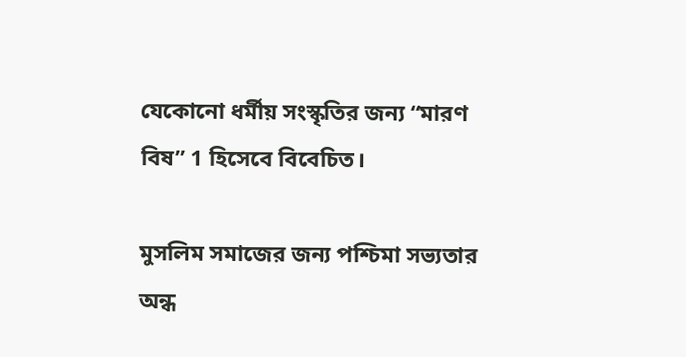যেকোনো ধর্মীয় সংস্কৃতির জন্য “মারণ বিষ” 1 হিসেবে বিবেচিত।

মুসলিম সমাজের জন্য পশ্চিমা সভ্যতার অন্ধ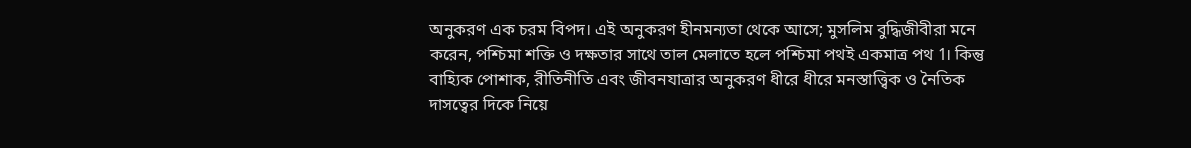অনুকরণ এক চরম বিপদ। এই অনুকরণ হীনমন্যতা থেকে আসে; মুসলিম বুদ্ধিজীবীরা মনে করেন, পশ্চিমা শক্তি ও দক্ষতার সাথে তাল মেলাতে হলে পশ্চিমা পথই একমাত্র পথ 1। কিন্তু বাহ্যিক পোশাক, রীতিনীতি এবং জীবনযাত্রার অনুকরণ ধীরে ধীরে মনস্তাত্ত্বিক ও নৈতিক দাসত্বের দিকে নিয়ে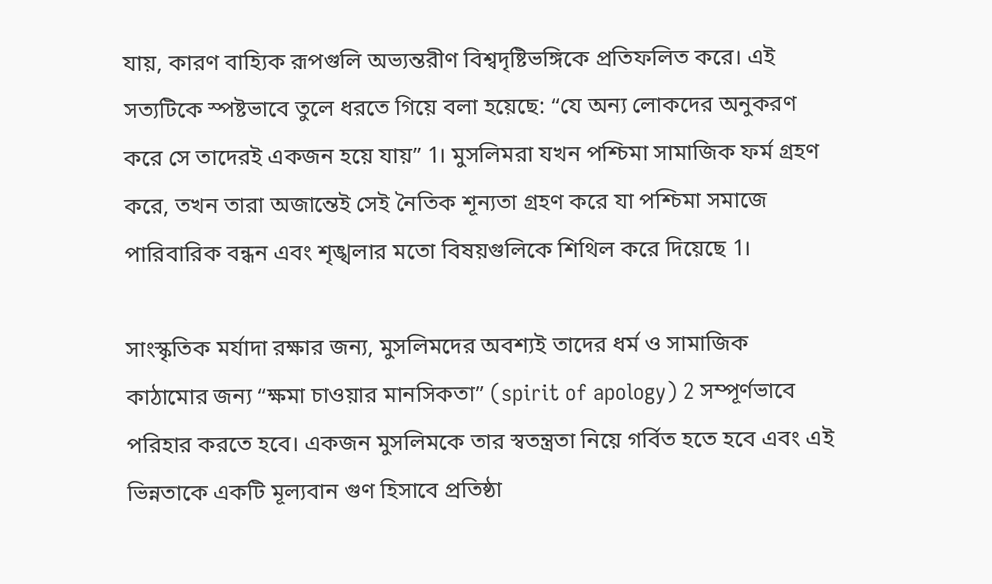যায়, কারণ বাহ্যিক রূপগুলি অভ্যন্তরীণ বিশ্বদৃষ্টিভঙ্গিকে প্রতিফলিত করে। এই সত্যটিকে স্পষ্টভাবে তুলে ধরতে গিয়ে বলা হয়েছে: “যে অন্য লোকদের অনুকরণ করে সে তাদেরই একজন হয়ে যায়” 1। মুসলিমরা যখন পশ্চিমা সামাজিক ফর্ম গ্রহণ করে, তখন তারা অজান্তেই সেই নৈতিক শূন্যতা গ্রহণ করে যা পশ্চিমা সমাজে পারিবারিক বন্ধন এবং শৃঙ্খলার মতো বিষয়গুলিকে শিথিল করে দিয়েছে 1।

সাংস্কৃতিক মর্যাদা রক্ষার জন্য, মুসলিমদের অবশ্যই তাদের ধর্ম ও সামাজিক কাঠামোর জন্য “ক্ষমা চাওয়ার মানসিকতা” (spirit of apology) 2 সম্পূর্ণভাবে পরিহার করতে হবে। একজন মুসলিমকে তার স্বতন্ত্রতা নিয়ে গর্বিত হতে হবে এবং এই ভিন্নতাকে একটি মূল্যবান গুণ হিসাবে প্রতিষ্ঠা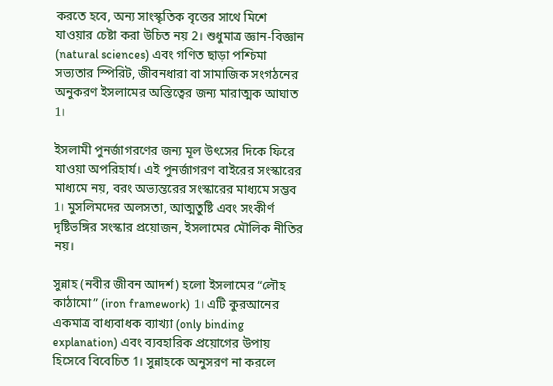করতে হবে, অন্য সাংস্কৃতিক বৃত্তের সাথে মিশে যাওয়ার চেষ্টা করা উচিত নয় 2। শুধুমাত্র জ্ঞান-বিজ্ঞান (natural sciences) এবং গণিত ছাড়া পশ্চিমা সভ্যতার স্পিরিট, জীবনধারা বা সামাজিক সংগঠনের অনুকরণ ইসলামের অস্তিত্বের জন্য মারাত্মক আঘাত 1।

ইসলামী পুনর্জাগরণের জন্য মূল উৎসের দিকে ফিরে যাওয়া অপরিহার্য। এই পুনর্জাগরণ বাইরের সংস্কারের মাধ্যমে নয়, বরং অভ্যন্তরের সংস্কারের মাধ্যমে সম্ভব 1। মুসলিমদের অলসতা, আত্মতুষ্টি এবং সংকীর্ণ দৃষ্টিভঙ্গির সংস্কার প্রয়োজন, ইসলামের মৌলিক নীতির নয়।

সুন্নাহ (নবীর জীবন আদর্শ) হলো ইসলামের “লৌহ কাঠামো” (iron framework) 1। এটি কুরআনের একমাত্র বাধ্যবাধক ব্যাখ্যা (only binding explanation) এবং ব্যবহারিক প্রয়োগের উপায় হিসেবে বিবেচিত 1। সুন্নাহকে অনুসরণ না করলে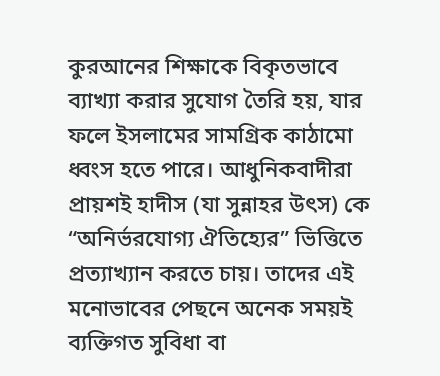কুরআনের শিক্ষাকে বিকৃতভাবে ব্যাখ্যা করার সুযোগ তৈরি হয়, যার ফলে ইসলামের সামগ্রিক কাঠামো ধ্বংস হতে পারে। আধুনিকবাদীরা প্রায়শই হাদীস (যা সুন্নাহর উৎস) কে “অনির্ভরযোগ্য ঐতিহ্যের” ভিত্তিতে প্রত্যাখ্যান করতে চায়। তাদের এই মনোভাবের পেছনে অনেক সময়ই ব্যক্তিগত সুবিধা বা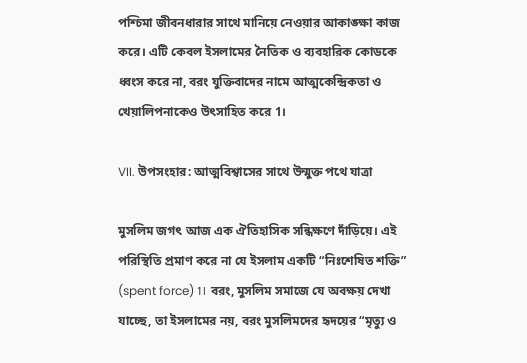পশ্চিমা জীবনধারার সাথে মানিয়ে নেওয়ার আকাঙ্ক্ষা কাজ করে। এটি কেবল ইসলামের নৈতিক ও ব্যবহারিক কোডকে ধ্বংস করে না, বরং যুক্তিবাদের নামে আত্মকেন্দ্রিকতা ও খেয়ালিপনাকেও উৎসাহিত করে 1।

VII. উপসংহার: আত্মবিশ্বাসের সাথে উন্মুক্ত পথে যাত্রা

মুসলিম জগৎ আজ এক ঐতিহাসিক সন্ধিক্ষণে দাঁড়িয়ে। এই পরিস্থিতি প্রমাণ করে না যে ইসলাম একটি “নিঃশেষিত শক্তি” (spent force) 1। বরং, মুসলিম সমাজে যে অবক্ষয় দেখা যাচ্ছে, তা ইসলামের নয়, বরং মুসলিমদের হৃদয়ের “মৃত্যু ও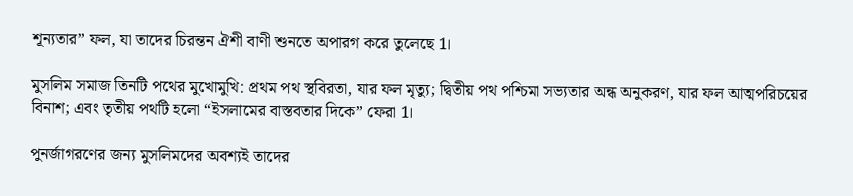শূন্যতার” ফল, যা তাদের চিরন্তন ঐশী বাণী শুনতে অপারগ করে তুলেছে 1।

মুসলিম সমাজ তিনটি পথের মুখোমুখি: প্রথম পথ স্থবিরতা, যার ফল মৃত্যু; দ্বিতীয় পথ পশ্চিমা সভ্যতার অন্ধ অনুকরণ, যার ফল আত্মপরিচয়ের বিনাশ; এবং তৃতীয় পথটি হলো “ইসলামের বাস্তবতার দিকে” ফেরা 1।

পুনর্জাগরণের জন্য মুসলিমদের অবশ্যই তাদের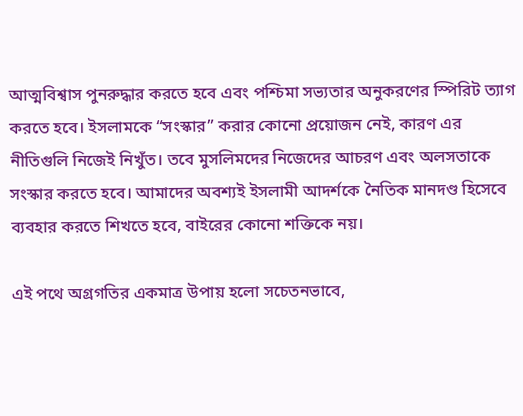আত্মবিশ্বাস পুনরুদ্ধার করতে হবে এবং পশ্চিমা সভ্যতার অনুকরণের স্পিরিট ত্যাগ করতে হবে। ইসলামকে “সংস্কার” করার কোনো প্রয়োজন নেই, কারণ এর নীতিগুলি নিজেই নিখুঁত। তবে মুসলিমদের নিজেদের আচরণ এবং অলসতাকে সংস্কার করতে হবে। আমাদের অবশ্যই ইসলামী আদর্শকে নৈতিক মানদণ্ড হিসেবে ব্যবহার করতে শিখতে হবে, বাইরের কোনো শক্তিকে নয়।

এই পথে অগ্রগতির একমাত্র উপায় হলো সচেতনভাবে,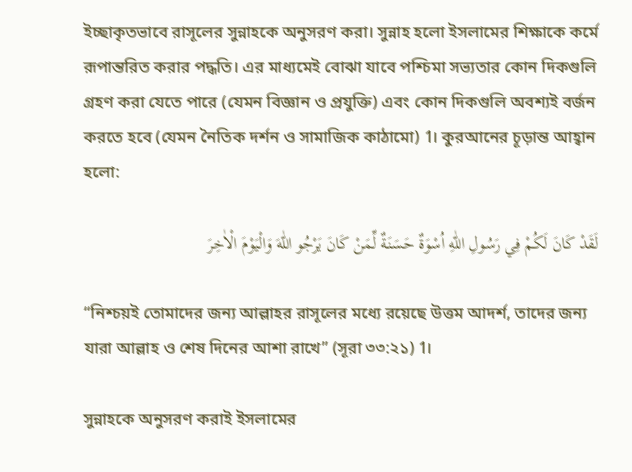ইচ্ছাকৃতভাবে রাসূলের সুন্নাহকে অনুসরণ করা। সুন্নাহ হলো ইসলামের শিক্ষাকে কর্মে রূপান্তরিত করার পদ্ধতি। এর মাধ্যমেই বোঝা যাবে পশ্চিমা সভ্যতার কোন দিকগুলি গ্রহণ করা যেতে পারে (যেমন বিজ্ঞান ও প্রযুক্তি) এবং কোন দিকগুলি অবশ্যই বর্জন করতে হবে (যেমন নৈতিক দর্শন ও সামাজিক কাঠামো) 1। কুরআনের চূড়ান্ত আহ্বান হলো:

لَقَدْ كَانَ لَكُمْ فِي رَسُولِ اللّٰهِ اُسْوَةٌ حَسَنَةٌ لِّمَنْ كَانَ يَرْجُو اللّٰهَ وَالْيَوْمَ الْاٰخِرَ

“নিশ্চয়ই তোমাদের জন্য আল্লাহর রাসূলের মধ্যে রয়েছে উত্তম আদর্শ, তাদের জন্য যারা আল্লাহ ও শেষ দিনের আশা রাখে” (সূরা ৩৩:২১) 1।

সুন্নাহকে অনুসরণ করাই ইসলামের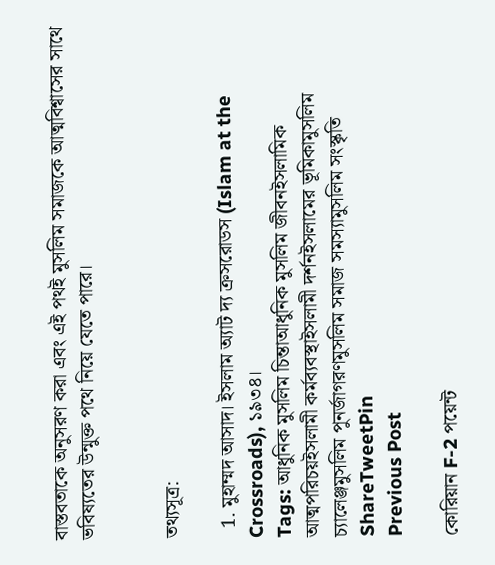বাস্তবতাকে অনুসরণ করা এবং এই পথই মুসলিম সমাজকে আত্মবিশ্বাসের সাথে ভবিষ্যতের উন্মুক্ত পথে নিয়ে যেতে পারে।


তথ্যসূত্র:

  1. মুহাম্মদ আসাদ। ইসলাম অ্যাট দ্য ক্রসরোডস (Islam at the Crossroads), ১৯৩৪।
Tags: আধুনিক মুসলিম চিন্তাআধুনিক মুসলিম জীবনইসলামিক আত্মপরিচয়ইসলামী কর্মব্যবস্থাইসলামী দর্শনইসলামের ভূমিকামুসলিম চ্যালেঞ্জমুসলিম পুনর্জাগরণমুসলিম সমাজ সমস্যামুসলিম সংস্কৃতি
ShareTweetPin
Previous Post

কোরিয়ান F-2 পয়েন্ট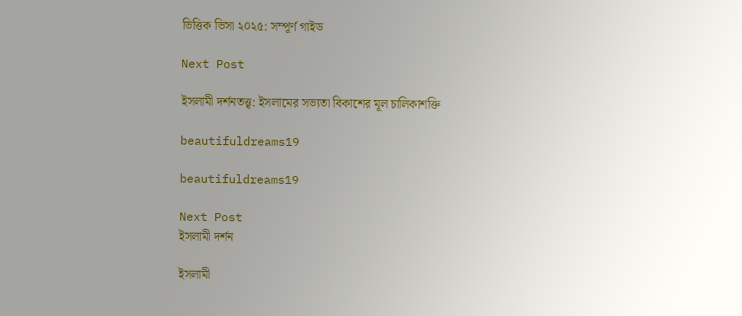ভিত্তিক ভিসা ২০২৫: সম্পূর্ণ গাইড

Next Post

ইসলামী দর্শনতত্ত্ব: ইসলামের সভ্যতা বিকাশের মূল চালিকাশক্তি

beautifuldreams19

beautifuldreams19

Next Post
ইসলামী দর্শন

ইসলামী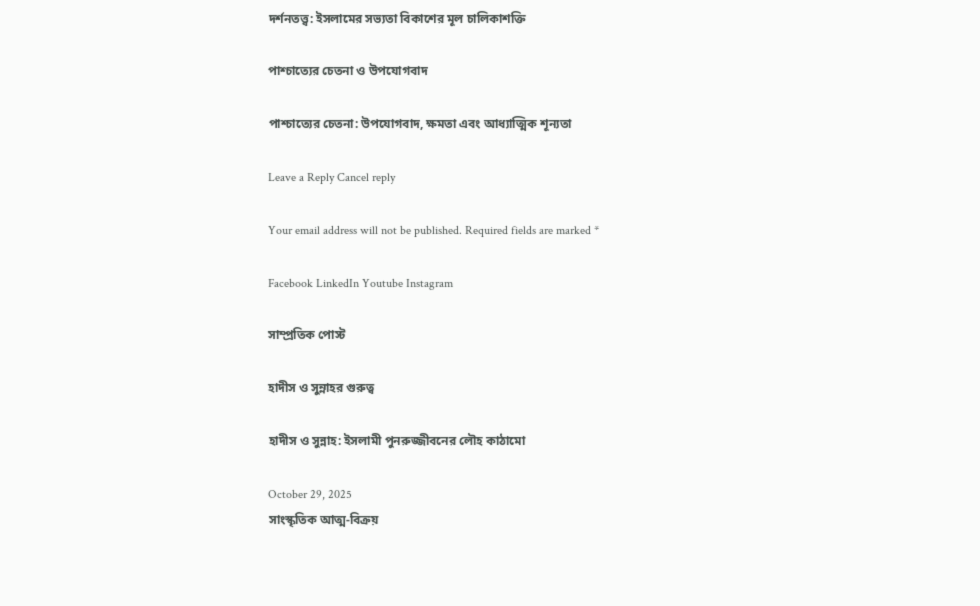দর্শনতত্ত্ব: ইসলামের সভ্যতা বিকাশের মূল চালিকাশক্তি

পাশ্চাত্যের চেতনা ও উপযোগবাদ

পাশ্চাত্যের চেতনা: উপযোগবাদ, ক্ষমতা এবং আধ্যাত্মিক শূন্যতা

Leave a Reply Cancel reply

Your email address will not be published. Required fields are marked *

Facebook LinkedIn Youtube Instagram

সাম্প্রতিক পোস্ট

হাদীস ও সুন্নাহর গুরুত্ব

হাদীস ও সুন্নাহ: ইসলামী পুনরুজ্জীবনের লৌহ কাঠামো

October 29, 2025
সাংস্কৃতিক আত্ম-বিক্রয়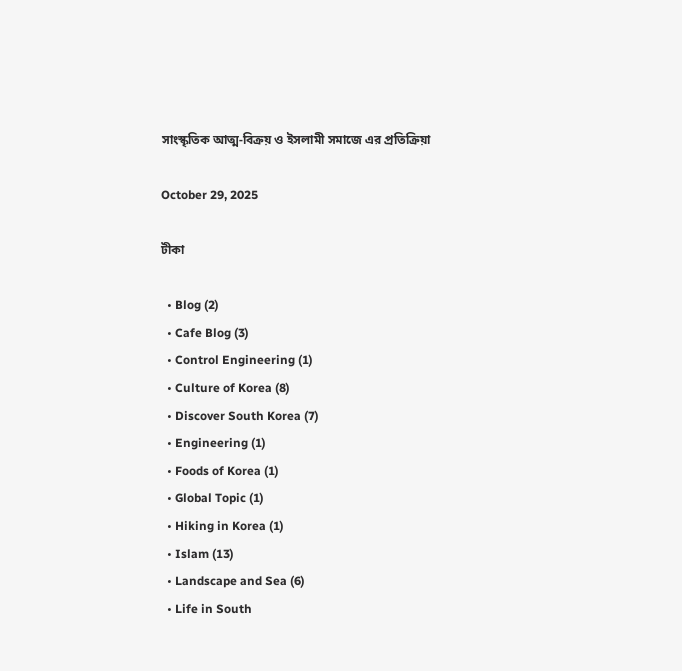সাংস্কৃতিক আত্ম-বিক্রয় ও ইসলামী সমাজে এর প্রতিক্রিয়া

October 29, 2025

টীকা

  • Blog (2)
  • Cafe Blog (3)
  • Control Engineering (1)
  • Culture of Korea (8)
  • Discover South Korea (7)
  • Engineering (1)
  • Foods of Korea (1)
  • Global Topic (1)
  • Hiking in Korea (1)
  • Islam (13)
  • Landscape and Sea (6)
  • Life in South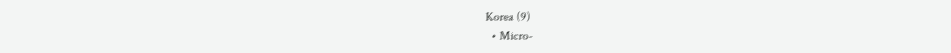Korea (9)
  • Micro-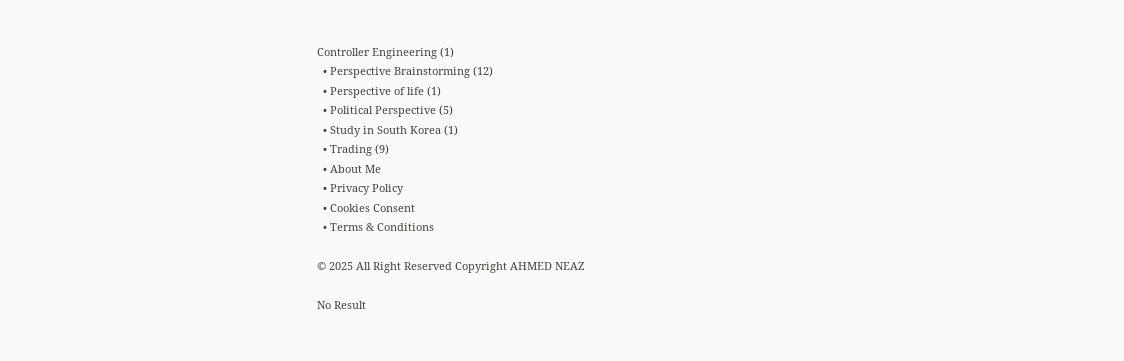Controller Engineering (1)
  • Perspective Brainstorming (12)
  • Perspective of life (1)
  • Political Perspective (5)
  • Study in South Korea (1)
  • Trading (9)
  • About Me
  • Privacy Policy
  • Cookies Consent
  • Terms & Conditions

© 2025 All Right Reserved Copyright AHMED NEAZ

No Result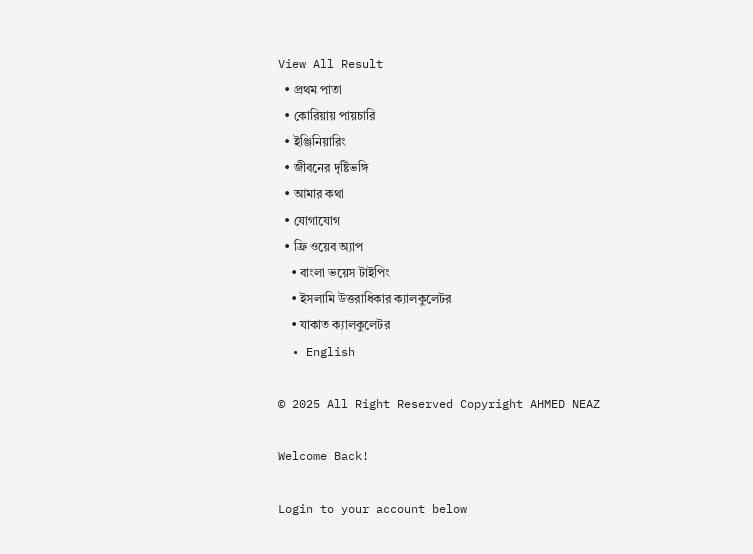View All Result
  • প্রথম পাতা
  • কোরিয়ায় পায়চারি
  • ইঞ্জিনিয়ারিং
  • জীবনের দৃষ্টিভঙ্গি
  • আমার কথা
  • যোগাযোগ
  • ফ্রি ওয়েব অ্যাপ
    • বাংলা ভয়েস টাইপিং
    • ইসলামি উত্তরাধিকার ক্যালকুলেটর
    • যাকাত ক্যালকুলেটর
  • English

© 2025 All Right Reserved Copyright AHMED NEAZ

Welcome Back!

Login to your account below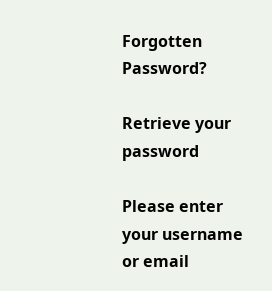Forgotten Password?

Retrieve your password

Please enter your username or email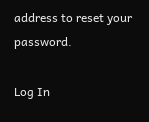address to reset your password.

Log In